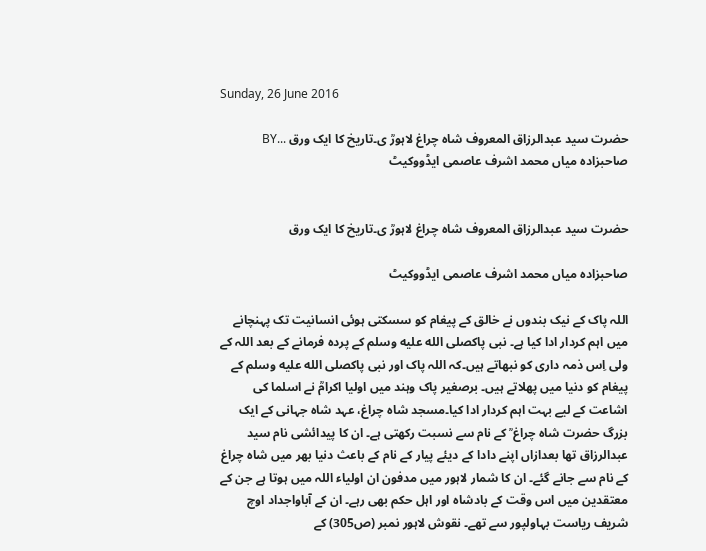Sunday, 26 June 2016

حضرت سید عبدالرزاق المعروف شاہ چراغ لاہورؒ ی۔تاریخ کا ایک ورق ...BY صاحبزادہ میاں محمد اشرف عاصمی ایڈووکیٹ


حضرت سید عبدالرزاق المعروف شاہ چراغ لاہورؒ ی۔تاریخ کا ایک ورق

صاحبزادہ میاں محمد اشرف عاصمی ایڈووکیٹ

اللہ پاک کے نیک بندوں نے خالق کے پیغام کو سسکتی ہوئی انسانیت تک پہنچانے میں اہم کردار ادا کیا ہے۔ نبی پاکصلى الله عليه وسلم کے پردہ فرمانے کے بعد اللہ کے ولی اِس ذمہ داری کو نبھاتے ہیں۔کہ اللہ پاک اور نبی پاکصلى الله عليه وسلم کے پیغام کو دنیا میں پھلاتے ہیں۔ برصغیر پاک وہند میں اولیا اکرامؒ نے اسلما کی اشاعت کے لیے بہت اہم کردار ادا کیا۔مسجد شاہ چراغ، عہد شاہ جہانی کے ایک بزرگ حضرت شاہ چراغ ؒ کے نام سے نسبت رکھتی ہے۔ ان کا پیدائشی نام سید عبدالرزاق تھا بعدازاں اپنے دادا کے دیئے پیار کے نام کے باعث دنیا بھر میں شاہ چراغ کے نام سے جانے گئے۔ ان کا شمار لاہور میں مدفون ان اولیاء اللہ میں ہوتا ہے جن کے معتقدین میں اس وقت کے بادشاہ اور اہل حکم بھی رہے۔ ان کے آباواجداد اوچ شریف ریاست بہاولپور سے تھے۔ نقوش لاہور نمبر (ص305) کے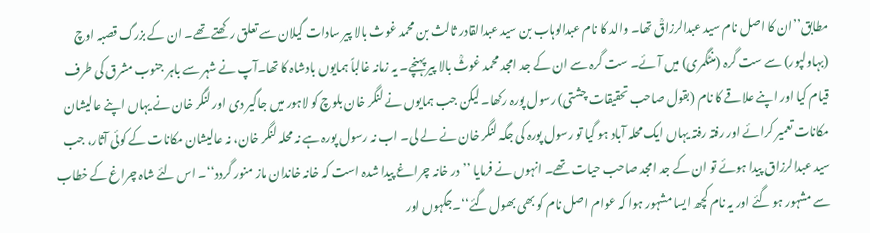مطابق’’ان کا اصل نام سید عبدالرزاقؒ تھا۔ والد کا نام عبدالوہاب بن سید عبدالقادر ثالث بن محمد غوث بالا پیر سادات گیلان سے تعلق رکھتے تھے۔ ان کے بزرگ قصبہ اوچ (بہاولپور) سے ست گرہ (منٹگمری) میں آئے۔ ست گرہ سے ان کے جد امجد محمد غوثؒ بالا پیر پہنچے۔ یہ زمانہ غالباً ہمایوں بادشاہ کا تھا۔آپ نے شہر سے باہر جنوب مشرق کی طرف قیام کیا اور اپنے علاقے کا نام (بقول صاحب تحقیقات چشتی) رسول پورہ رکھا۔ لیکن جب ہمایوں نے لنگر خان بلوچ کو لاہور میں جاگیر دی اور لنگر خان نے یہاں اپنے عالیشان مکانات تعمیر کرائے اور رفتہ رفتہ یہاں ایک محلہ آباد ہو گیا تو رسول پورہ کی جگہ لنگر خان نے لے لی۔ اب نہ رسول پورہ ہے نہ محلہ لنگر خان، نہ عالیشان مکانات کے کوئی آثار، جب سید عبدالرزاق پیدا ہوئے تو ان کے جد امجد صاحب حیات تھے۔ انہوں نے فرمایا ’’در خانہ چراغے پیدا شدہ است کہ خانہ خاندان ماز منور گردد‘‘۔ اس لئے شاہ چراغ کے خطاب سے مشہور ہو گئے اور یہ نام کچھ ایسا مشہور ہوا کہ عوام اصل نام کو بھی بھول گئے‘‘۔جگہوں اور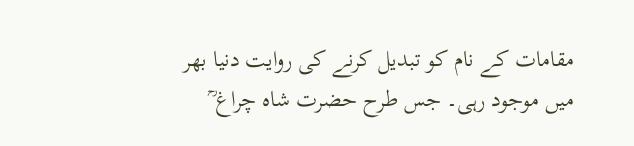مقامات کے نام کو تبدیل کرنے کی روایت دنیا بھر میں موجود رہی۔ جس طرح حضرت شاہ چراغ ؒ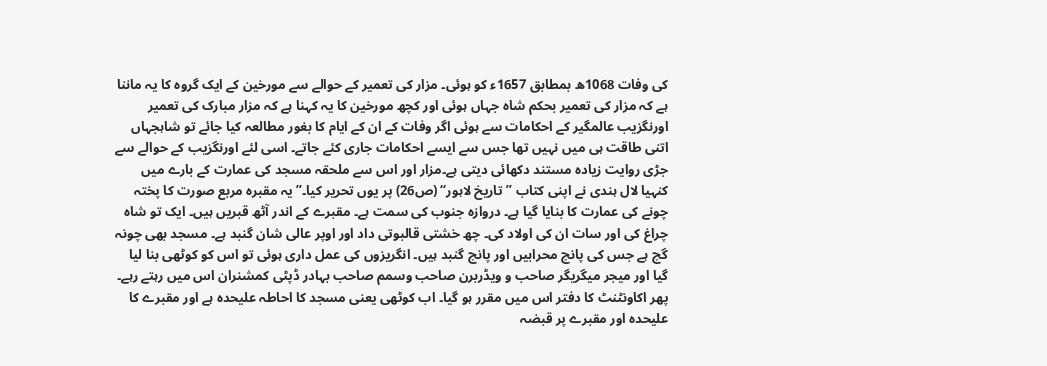کی وفات 1068ھ بمطابق 1657ء کو ہوئی۔ مزار کی تعمیر کے حوالے سے مورخین کے ایک گروہ کا یہ ماننا ہے کہ مزار کی تعمیر بحکم شاہ جہاں ہوئی اور کچھ مورخین کا یہ کہنا ہے کہ مزار مبارک کی تعمیر اورنگزیب عالمگیر کے احکامات سے ہوئی اگر وفات کے ان کے ایام کا بغور مطالعہ کیا جائے تو شاہجہاں اتنی طاقت ہی میں نہیں تھا جس سے ایسے احکامات جاری کئے جاتے۔ اسی لئے اورنگزیب کے حوالے سے جڑی روایت زیادہ مستند دکھائی دیتی ہے۔مزار اور اس سے ملحقہ مسجد کی عمارت کے بارے میں کنہیا لال ہندی نے اپنی کتاب ’’تاریخ لاہور‘‘ (ص26) پر یوں تحریر کیا۔’’یہ مقبرہ مربع صورت کا پختہ چونے کی عمارت کا بنایا گیا ہے۔ دروازہ جنوب کی سمت ہے۔ مقبرے کے اندر آٹھ قبریں ہیں۔ ایک تو شاہ چراغ کی اور سات ان کی اولاد کی۔ چھ خشتی قالبوتی داد اور اوپر عالی شان گنبد ہے۔ مسجد بھی چونہ گچ ہے جس کی پانچ محرابیں اور پانچ گنبد ہیں۔ انگریزوں کی عمل داری ہوئی تو اس کو کوٹھی بنا لیا گیا اور میجر میگریگر صاحب و ویڈربرن صاحب وسمم صاحب بہادر ڈپٹی کمشنران اس میں رہتے رہے۔ پھر اکاونٹنٹ کا دفتر اس میں مقرر ہو گیا۔ اب کوٹھی یعنی مسجد کا احاطہ علیحدہ ہے اور مقبرے کا علیحدہ اور مقبرے پر قبضہ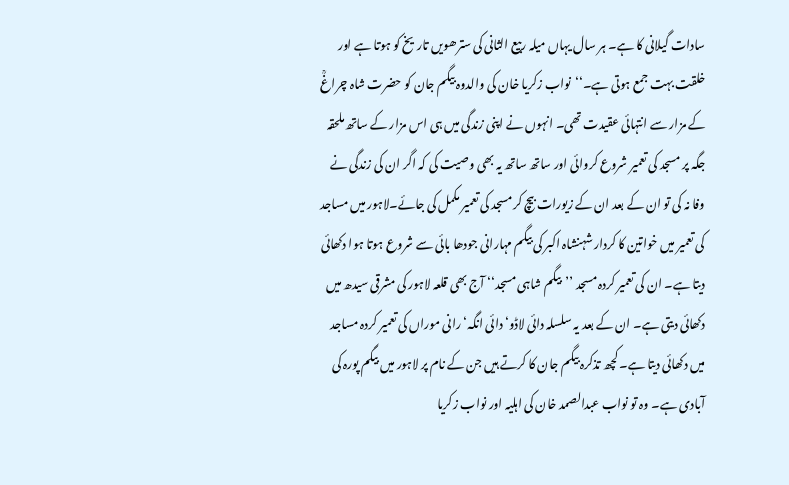سادات گیلانی کا ہے۔ ہر سال یہاں میلہ ربیع الثانی کی سترھویں تاریخ کو ہوتا ہے اور خلقت بہت جمع ہوتی ہے۔‘‘نواب زکریا خان کی والدوہ بیگم جان کو حضرت شاہ چراغؒ کے مزار سے انتہائی عقیدت تھی۔ انہوں نے اپنی زندگی میں ہی اس مزار کے ساتھ ملحقہ جگہ پر مسجد کی تعمیر شروع کروائی اور ساتھ ساتھ یہ بھی وصیت کی کہ اگر ان کی زندگی نے وفا نہ کی تو ان کے بعد ان کے زیورات بیچ کر مسجد کی تعمیر مکمل کی جائے۔لاہور میں مساجد کی تعمیر میں خواتین کا کردار شہنشاہ اکبر کی بیگم مہارانی جودھا بائی سے شروع ہوتا ہوا دکھائی دیتا ہے۔ ان کی تعمیر کردہ مسجد ’’بیگم شاہی مسجد‘‘ آج بھی قلعہ لاہور کی مشرقی سیدھ میں دکھائی دیتی ہے۔ ان کے بعد یہ سلسلہ دائی لاڈو‘ دائی انگہ‘ رانی موراں کی تعمیر کردہ مساجد میں دکھائی دیتا ہے۔ کچھ تذکرہ بیگم جان کا کرتے ہیں جن کے نام پر لاہور میں بیگم پورہ کی آبادی ہے۔ وہ تو نواب عبدالصمد خان کی اہلیہ اور نواب زکریا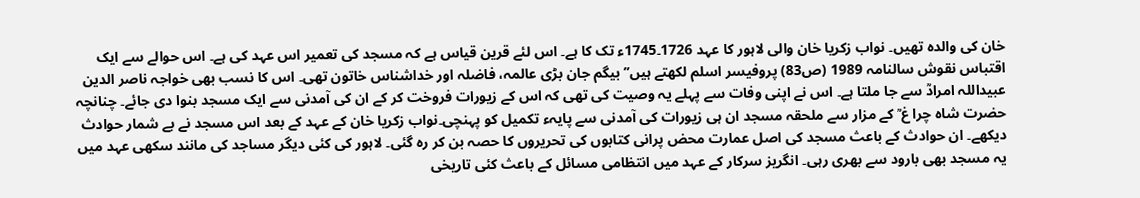خان کی والدہ تھیں۔ نواب زکریا خان والی لاہور کا عہد 1726۔1745ء تک کا ہے۔ اس لئے قرین قیاس ہے کہ مسجد کی تعمیر اس عہد کی ہے۔ اس حوالے سے ایک اقتباس نقوش سالنامہ 1989 (ص83) پروفیسر اسلم لکھتے ہیں’’بیگم جان بڑی عالمہ، فاضلہ اور خداشناس خاتون تھی۔ اس کا نسب بھی خواجہ ناصر الدین عبیداللہ امرادؒ سے جا ملتا ہے۔ اس نے اپنی وفات سے پہلے یہ وصیت کی تھی کہ اس کے زیورات فروخت کر کے ان کی آمدنی سے ایک مسجد بنوا دی جائے۔ چنانچہ حضرت شاہ چرا غ ؒ کے مزار سے ملحقہ مسجد ان ہی زیورات کی آمدنی سے پایہء تکمیل کو پہنچی۔نواب زکریا خان کے عہد کے بعد اس مسجد نے بے شمار حوادث دیکھے۔ ان حوادث کے باعث مسجد کی اصل عمارت محض پرانی کتابوں کی تحریروں کا حصہ بن کر رہ گئی۔ لاہور کی کئی دیگر مساجد کی مانند سکھی عہد میں یہ مسجد بھی بارود سے بھری رہی۔ انگریز سرکار کے عہد میں انتظامی مسائل کے باعث کئی تاریخی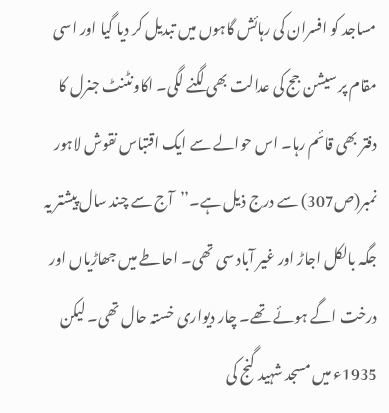مساجد کو افسران کی رہائش گاہوں میں تبدیل کر دیا گیا اور اسی مقام پر سیشن جج کی عدالت بھی لگنے لگی۔ اکاونٹنٹ جنرل کا دفتر بھی قائم رہا۔ اس حوالے سے ایک اقتباس نقوش لاہور نمبر(ص307) سے درج ذیل ہے۔’’آج سے چند سال پیشتر یہ جگہ بالکل اجاڑ اور غیر آباد سی تھی۔ احاطے میں جھاڑیاں اور درخت اگے ہوئے تھے۔ چار دیواری خستہ حال تھی۔ لیکن 1935ء میں مسجد شہید گنج کی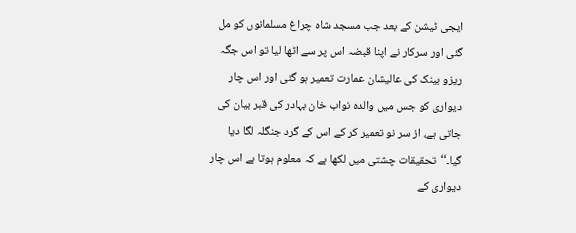ایجی ٹیشن کے بعد جب مسجد شاہ چراغ مسلمانوں کو مل گئی اور سرکار نے اپنا قبضہ اس پر سے اٹھا لیا تو اس جگہ ریزو بینک کی عالیشان عمارت تعمیر ہو گئی اور اس چار دیواری کو جس میں والدہ نواب خان بہادر کی قبر بیان کی جاتی ہے، از سر نو تعمیر کر کے اس کے گرد جنگلہ لگا دیا گیا۔‘‘تحقیقات چشتی میں لکھا ہے کہ معلوم ہوتا ہے اس چار دیواری کے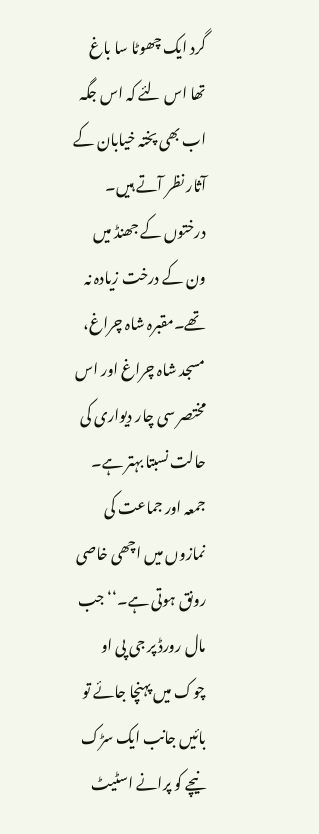گرد ایک چھوٹا سا باغ تھا اس لئے کہ اس جگہ اب بھی پختہ خیابان کے آثار نظر آتے ہیں۔ درختوں کے جھنڈ میں ون کے درخت زیادہ نہ تھے۔مقبرہ شاہ چراغ، مسجد شاہ چراغ اور اس مختصر سی چار دیواری کی حالت نسبتا بہتر ہے۔ جمعہ اور جماعت کی نمازوں میں اچھی خاصی رونق ہوتی ہے۔‘‘جب مال رورڈ پر جی پی او چوک میں پہنچا جائے تو بائیں جانب ایک سڑک نیچے کو پرانے اسٹیٹ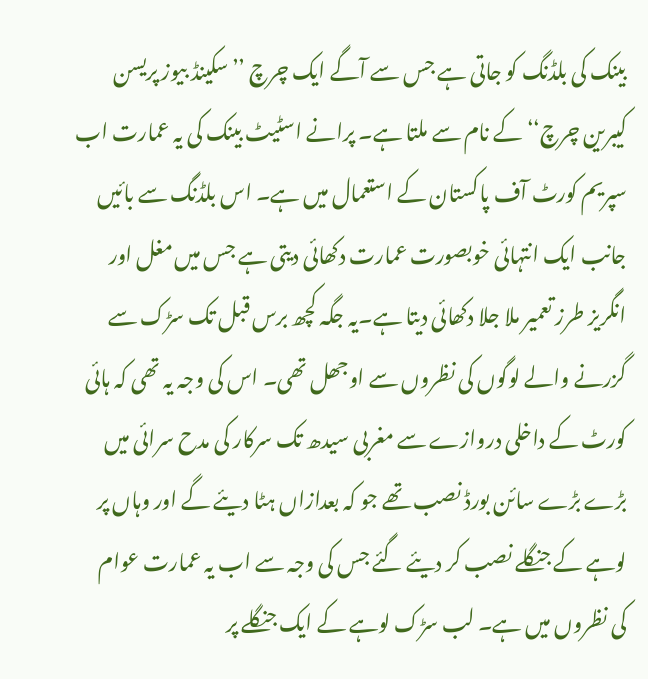بینک کی بلڈنگ کو جاتی ہے جس سے آگے ایک چرچ ’’سکینڈ بیوز پریسن کیبرین چرچ‘‘ کے نام سے ملتا ہے۔ پرانے اسٹیٹ بینک کی یہ عمارت اب سپریم کورٹ آف پاکستان کے استعمال میں ہے۔ اس بلڈنگ سے بائیں جانب ایک انتہائی خوبصورت عمارت دکھائی دیتی ہے جس میں مغل اور انگریز طرز تعمیر ملا جلا دکھائی دیتا ہے۔یہ جگہ کچھ برس قبل تک سڑک سے گزرنے والے لوگوں کی نظروں سے اوجھل تھی۔ اس کی وجہ یہ تھی کہ ہائی کورٹ کے داخلی دروازے سے مغربی سیدھ تک سرکار کی مدح سرائی میں بڑے بڑے سائن بورڈ نصب تھے جو کہ بعدازاں ہٹا دیئے گے اور وہاں پر لوہے کے جنگلے نصب کر دیئے گئے جس کی وجہ سے اب یہ عمارت عوام کی نظروں میں ہے۔ لب سڑک لوہے کے ایک جنگلے پر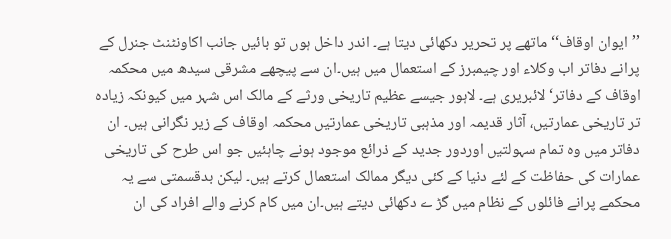’’ایوان اوقاف‘‘ ماتھے پر تحریر دکھائی دیتا ہے۔ اندر داخل ہوں تو بائیں جانب اکاونٹنٹ جنرل کے پرانے دفاتر اب وکلاء اور چیمبرز کے استعمال میں ہیں۔ان سے پیچھے مشرقی سیدھ میں محکمہ اوقاف کے دفاتر‘ لائبریری ہے۔ لاہور جیسے عظیم تاریخی ورثے کے مالک اس شہر میں کیونکہ زیادہ تر تاریخی عمارتیں، آثار قدیمہ اور مذہبی تاریخی عمارتیں محکمہ اوقاف کے زیر نگرانی ہیں۔ ان دفاتر میں وہ تمام سہولتیں اوردور جدید کے ذرائع موجود ہونے چاہئیں جو اس طرح کی تاریخی عمارات کی حفاظت کے لئے دنیا کے کئی دیگر ممالک استعمال کرتے ہیں۔ لیکن بدقسمتی سے یہ محکمے پرانے فائلوں کے نظام میں گڑ ے دکھائی دیتے ہیں۔ان میں کام کرنے والے افراد کی ان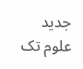جدید علوم تک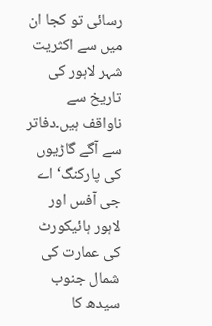رسائی تو کجا ان میں سے اکثریت شہر لاہور کی تاریخ سے ناواقف ہیں۔دفاتر سے آگے گاڑیوں کی پارکنگ‘ اے جی آفس اور لاہور ہائیکورٹ کی عمارت کی شمال جنوب سیدھ کا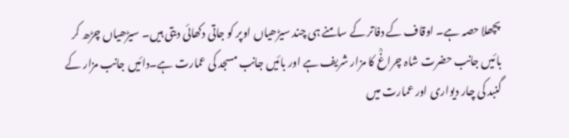پچھلا حصہ ہے۔ اوقاف کے دفاتر کے سامنے ہی چند سیڑھیاں اوپر کو جاتی دکھائی دیتی ہیں۔ سیڑھیاں چڑھ کر بائیں جانب حضرت شاہ چراغؒ کا مزار شریف ہے اور بائیں جانب مسجد کی عمارت ہے۔دائیں جانب مزار کے گنبد کی چار دیواری اور عمارت میں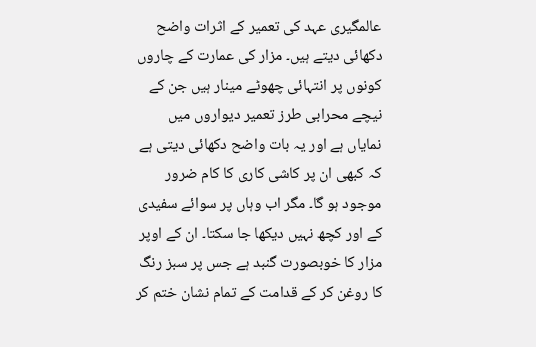عالمگیری عہد کی تعمیر کے اثرات واضح دکھائی دیتے ہیں۔ مزار کی عمارت کے چاروں کونوں پر انتہائی چھوٹے مینار ہیں جن کے نیچے محرابی طرز تعمیر دیواروں میں نمایاں ہے اور یہ بات واضح دکھائی دیتی ہے کہ کبھی ان پر کاشی کاری کا کام ضرور موجود ہو گا۔ مگر اب وہاں پر سوائے سفیدی کے اور کچھ نہیں دیکھا جا سکتا۔ ان کے اوپر مزار کا خوبصورت گنبد ہے جس پر سبز رنگ کا روغن کر کے قدامت کے تمام نشان ختم کر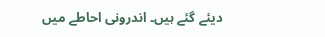دیئے گئے ہیں۔ اندرونی احاطے میں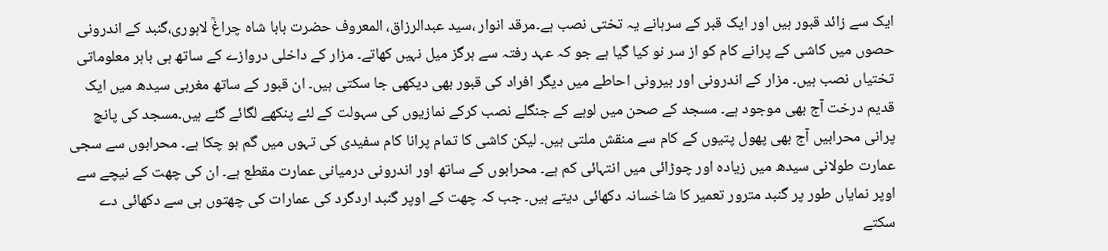ایک سے زائد قبور ہیں اور ایک قبر کے سرہانے یہ تختی نصب ہے۔مرقد انوار ،سید عبدالرزاق، المعروف حضرت بابا شاہ چراغؒ لاہوری،گنبد کے اندرونی حصوں میں کاشی کے پرانے کام کو از سر نو کیا گیا ہے جو کہ عہد رفتہ سے ہرگز میل نہیں کھاتے۔ مزار کے داخلی دروازے کے ساتھ ہی باہر معلوماتی تختیاں نصب ہیں۔ مزار کے اندرونی اور بیرونی احاطے میں دیگر افراد کی قبور بھی دیکھی جا سکتی ہیں۔ ان قبور کے ساتھ مغربی سیدھ میں ایک قدیم درخت آج بھی موجود ہے۔ مسجد کے صحن میں لوہے کے جنگلے نصب کرکے نمازیوں کی سہولت کے لئے پنکھے لگائے گئے ہیں۔مسجد کی پانچ پرانی محرابیں آج بھی پھول پتیوں کے کام سے منقش ملتی ہیں۔ لیکن کاشی کا تمام پرانا کام سفیدی کی تہوں میں گم ہو چکا ہے۔ محرابوں سے سجی عمارت طولانی سیدھ میں زیادہ اور چوڑائی میں انتہائی کم ہے۔ محرابوں کے ساتھ اور اندرونی درمیانی عمارت مقطع ہے۔ ان کی چھت کے نیچے سے اوپر نمایاں طور پر گنبد مترور تعمیر کا شاخسانہ دکھائی دیتے ہیں۔ جب کہ چھت کے اوپر گنبد اردگرد کی عمارات کی چھتوں ہی سے دکھائی دے سکتے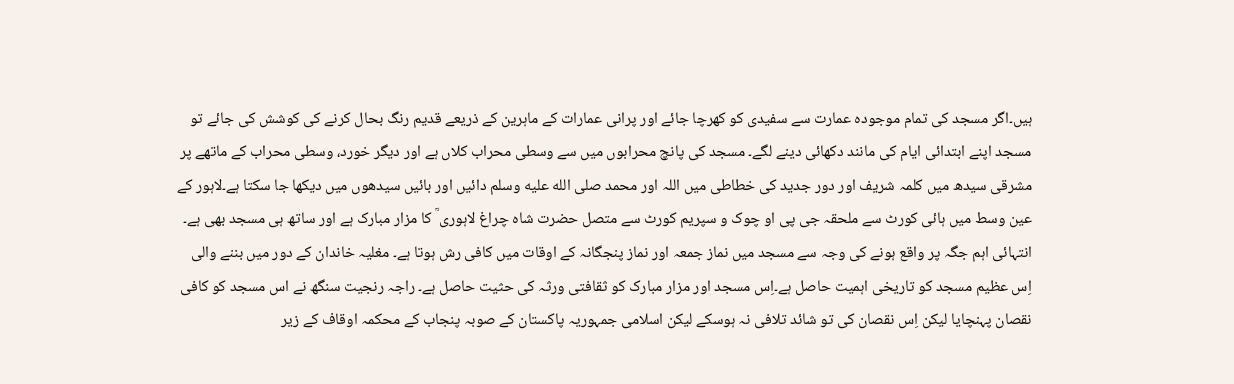ہیں۔اگر مسجد کی تمام موجودہ عمارت سے سفیدی کو کھرچا جائے اور پرانی عمارات کے ماہرین کے ذریعے قدیم رنگ بحال کرنے کی کوشش کی جائے تو مسجد اپنے ابتدائی ایام کی مانند دکھائی دینے لگے۔ مسجد کی پانچ محرابوں میں سے وسطی محراب کلاں ہے اور دیگر خورد، وسطی محراب کے ماتھے پر مشرقی سیدھ میں کلمہ شریف اور دور جدید کی خطاطی میں اللہ اور محمد صلى الله عليه وسلم دائیں اور بائیں سیدھوں میں دیکھا جا سکتا ہے۔لاہور کے عین وسط میں ہائی کورٹ سے ملحقہ جی پی او چوک و سپریم کورٹ سے متصل حضرت شاہ چراغ لاہوری ؒ کا مزار مبارک ہے اور ساتھ ہی مسجد بھی ہے۔ انتہائی اہم جگہ پر واقع ہونے کی وجہ سے مسجد میں نماز جمعہ اور نماز پنجگانہ کے اوقات میں کافی رش ہوتا ہے۔ مغلیہ خاندان کے دور میں بننے والی اِس عظیم مسجد کو تاریخی اہمیت حاصل ہے۔اِس مسجد اور مزار مبارک کو ثقافتی ورثہ کی حثیت حاصل ہے۔ راجہ رنجیت سنگھ نے اس مسجد کو کافی نقصان پہنچایا لیکن اِس نقصان کی تو شائد تلافی نہ ہوسکے لیکن اسلامی جمہوریہ پاکستان کے صوبہ پنجاب کے محکمہ اوقاف کے زیر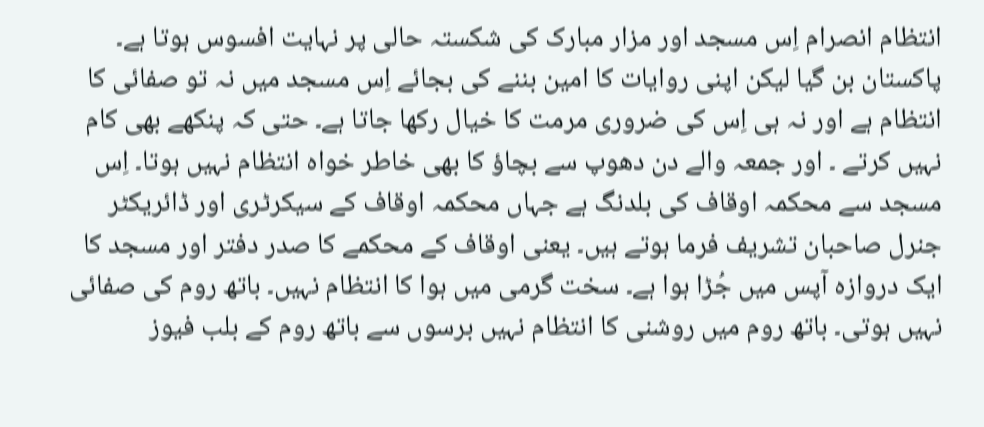انتظام انصرام اِس مسجد اور مزار مبارک کی شکستہ حالی پر نہایت افسوس ہوتا ہے۔ پاکستان بن گیا لیکن اپنی روایات کا امین بننے کی بجائے اِس مسجد میں نہ تو صفائی کا انتظام ہے اور نہ ہی اِس کی ضروری مرمت کا خیال رکھا جاتا ہے۔ حتی کہ پنکھے بھی کام نہیں کرتے ۔ اور جمعہ والے دن دھوپ سے بچاؤ کا بھی خاطر خواہ انتظام نہیں ہوتا۔ اِس مسجد سے محکمہ اوقاف کی بلدنگ ہے جہاں محکمہ اوقاف کے سیکرٹری اور ڈائریکٹر جنرل صاحبان تشریف فرما ہوتے ہیں۔ یعنی اوقاف کے محکمے کا صدر دفتر اور مسجد کا ایک دروازہ آپس میں جُڑا ہوا ہے۔ سخت گرمی میں ہوا کا انتظام نہیں۔ باتھ روم کی صفائی نہیں ہوتی۔ باتھ روم میں روشنی کا انتظام نہیں برسوں سے باتھ روم کے بلب فیوز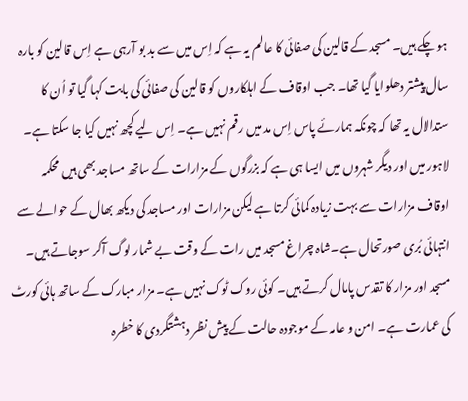ہو چکے ہیں۔ مسجد کے قالین کی صفائی کا عالم یہ ہے کہ اِس میں سے بد بو آرہی ہے اِس قالین کو بارہ سال پیشتر دھلوایا گیا تھا۔ جب اوقاف کے اہلکاروں کو قالین کی صفائی کی بابت کہا گیا تو اُن کا ستدالال یہ تھا کہ چونکہ ہمارئے پاس اِس مد میں رقم نہیں ہے۔ اِس لیے کچھ نہیں کیا جا سکتا ہے۔ لاہور میں اور دیگر شہروں میں ایسا ہی ہے کہ بزرگوں کے مزارات کے ساتھ مساجد بھی ہیں محکمہ اوقاف مزارات سے بہت زیادہ کمائی کرتا ہے لیکن مزارات اور مساجد کی دیکھ بھال کے حوالے سے انتہائی بُری صورتحال ہے۔شاہ چراغ مسجد میں رات کے وقت بے شمار لوگ آکر سوجاتے ہیں۔ مسجد اور مزار کا تقدس پامال کرتے ہیں۔ کوئی روک ٹوک نہیں ہے۔ مزار مبارک کے ساتھ ہائی کورٹ کی عمارت ہے۔ امن و عامہ کے موجودہ حالت کے پیش نظر دہشتگردی کا خطرہ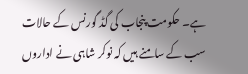ہے۔ حکومت پنجاب کی گڈ گورنس کے حالات سب کے سامنے ہیں کہ نوکر شاہی نے اداروں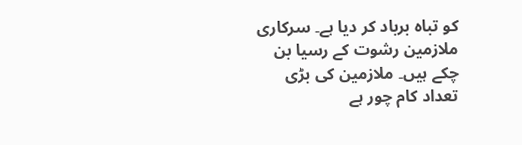کو تباہ برباد کر دیا ہے۔ سرکاری ملازمین رشوت کے رسیا بن چکے ہیں۔ ملازمین کی بڑی تعداد کام چور ہے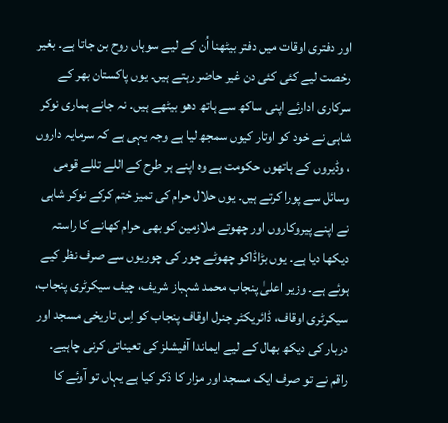اور دفتری اوقات میں دفتر بیٹھنا اُن کے لیے سوہاں روح بن جاتا ہے۔ بغیر رخصت لیے کئی کئی دن غیر حاضر رہتے ہیں۔ یوں پاکستان بھر کے سرکاری ادارئے اپنی ساکھ سے ہاتھ دھو بیٹھے ہیں۔ نہ جانے ہماری نوکر شاہی نے خود کو اوتار کیوں سمجھ لیا ہے وجہ یہی ہے کہ سرمایہ داروں ، وڈیروں کے ہاتھوں حکومت ہے وہ اپنے ہر طرح کے اللے تللے قومی وسائل سے پورا کرتے ہیں۔ یوں حلال حرام کی تمیز ختم کرکے نوکر شاہی نے اپنے پیروکاروں اور چھوتے ملازمین کو بھی حرام کھانے کا راستہ دیکھا دیا ہے۔ یوں بڑاڈاکو چھوٹے چور کی چوریوں سے صرف نظر کیے ہوئے ہے۔ وزیر اعلیٰ پنجاب محمد شہباز شریف، چیف سیکرٹری پنجاب، سیکرٹری اوقاف، ڈائریکٹر جنرل اوقاف پنجاب کو اِس تاریخی مسجد اور دربار کی دیکھ بھال کے لیے ایماندا آفیشلز کی تعیناتی کرنی چاہیے۔ راقم نے تو صرف ایک مسجد اور مزار کا ذکر کیا ہے یہاں تو آوئے کا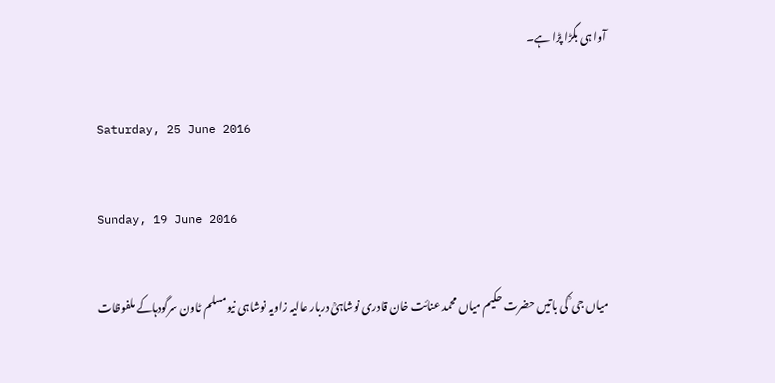آوا ہی بگڑا پڑا ہے۔

Saturday, 25 June 2016

Sunday, 19 June 2016

میاں جی ؒ کی باتیں حضرت حکیم میاں محمد عنائت خان قادری نوشاہیؒ دربار عالیہ زاویہ نوشاہی نیومسلم ٹاون سرگودہاکے ملفوظات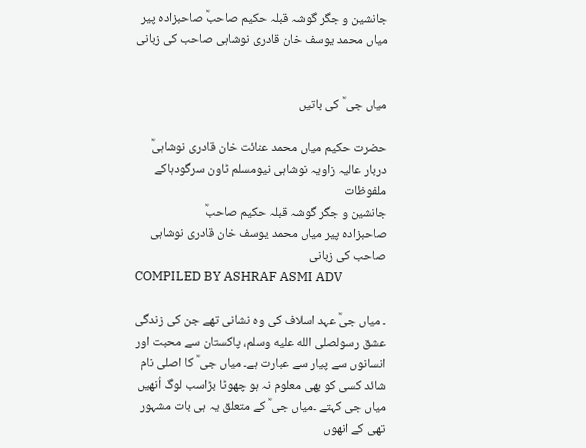جانشین و جگر گوشہ قبلہ حکیم صاحبؒ صاحبزادہ پیر میاں محمد یوسف خان قادری نوشاہی صاحب کی زبانی


میاں جی ؒ کی باتیں

حضرت حکیم میاں محمد عنائت خان قادری نوشاہیؒ دربار عالیہ زاویہ نوشاہی نیومسلم ٹاون سرگودہاکے ملفوظات
جانشین و جگر گوشہ قبلہ حکیم صاحبؒ
صاحبزادہ پیر میاں محمد یوسف خان قادری نوشاہی صاحب کی زبانی
COMPILED BY ASHRAF ASMI ADV

۔ میاں جیؒ عہد اسلاف کی وہ نشانی تھے جن کی زندگی عشق رسولصلى الله عليه وسلم، پاکستان سے محبت اور انسانوں سے پیار سے عبارت ہے۔ میاں جی ؒ کا اصلی نام شائد کسی کو بھی معلوم نہ ہو چھوٹا بڑاسب لوگ اُنھیں میاں جی کہتے ۔میاں جی ؒ کے متعلق یہ ہی بات مشہور تھی کے انھوں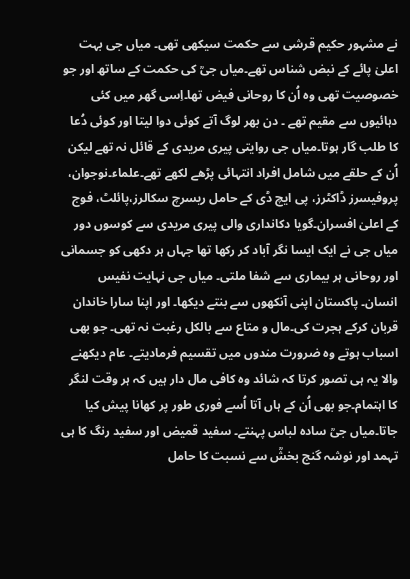نے مشہور حکیم قرشی سے حکمت سیکھی تھی۔ میاں جی بہت اعلیٰ پائے کے نبض شناس تھے۔میاں جیؒ کی حکمت کے ساتھ اور جو خصوصیت تھی وہ اُن کا روحانی فیض تھا۔اِسی گھر میں کئی دہائیوں سے مقیم تھے ۔ دن بھر لوگ آتے کوئی دوا لیتا اور کوئی دُعا کا طلب گار ہوتا۔میاں جی روایتی پیری مریدی کے قائل نہ تھے لیکن اُن کے حلقے میں شامل افراد انتہائی پڑھے لکھے تھے۔علماء۔نوجوان، پروفیسرز ڈاکٹرز، پی ایچ ڈی کے حامل ریسرچ سکالرز،پائلٹ، فوج کے اعلیٰ افسران۔گویا دکانداری والی پیری مریدی سے کوسوں دور میاں جی نے ایک ایسا نگر آباد کر رکھا تھا جہاں ہر دکھی کو جسمانی اور روحانی ہر بیماری سے شفا ملتی۔ میاں جی نہایت نفیس انسان۔ پاکستان اپنی آنکھوں سے بنتے دیکھا۔ اور اپنا سارا خاندان قربان کرکے ہجرت کی۔مال و متاع سے بالکل رغبت نہ تھی۔ جو بھی اسباب ہوتے وہ ضرورت مندوں میں تقسیم فرمادیتے۔ عام دیکھنے والا یہ ہی تصور کرتا کہ شائد وہ کافی مال دار ہیں کہ ہر وقت لنگر کا اہتمام۔جو بھی اُن کے ہاں آتا اُسے فوری طور پر کھانا پیش کیا جاتا۔میاں جیؒ سادہ لباس پہنتے۔ سفید قمیض اور سفید رنگ کا ہی تہمد اور نوشہ گنج بخشؒ سے نسبت کا حامل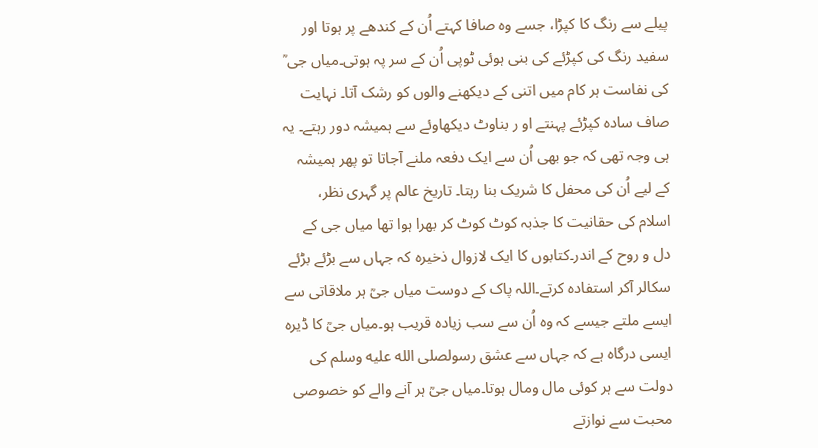پیلے سے رنگ کا کپڑا، جسے وہ صافا کہتے اُن کے کندھے پر ہوتا اور سفید رنگ کی کپڑئے کی بنی ہوئی ٹوپی اُن کے سر پہ ہوتی۔میاں جی ؒ کی نفاست ہر کام میں اتنی کے دیکھنے والوں کو رشک آتا۔ نہایت صاف سادہ کپڑئے پہنتے او ر بناوٹ دیکھاوئے سے ہمیشہ دور رہتے۔ یہ ہی وجہ تھی کہ جو بھی اُن سے ایک دفعہ ملنے آجاتا تو پھر ہمیشہ کے لیے اُن کی محفل کا شریک بنا رہتا۔ تاریخ عالم پر گہری نظر، اسلام کی حقانیت کا جذبہ کوٹ کوٹ کر بھرا ہوا تھا میاں جی کے دل و روح کے اندر۔کتابوں کا ایک لازوال ذخیرہ کہ جہاں سے بڑئے بڑئے سکالر آکر استفادہ کرتے۔اللہ پاک کے دوست میاں جیؒ ہر ملاقاتی سے ایسے ملتے جیسے کہ وہ اُن سے سب زیادہ قریب ہو۔میاں جیؒ کا ڈیرہ ایسی درگاہ ہے کہ جہاں سے عشق رسولصلى الله عليه وسلم کی دولت سے ہر کوئی مال ومال ہوتا۔میاں جیؒ ہر آنے والے کو خصوصی محبت سے نوازتے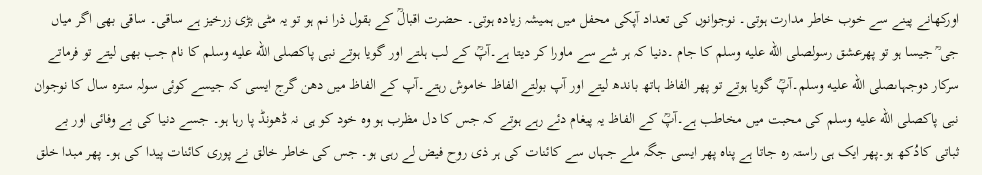اورکھانے پینے سے خوب خاطر مدارت ہوتی۔ نوجوانوں کی تعداد آپکی محفل میں ہمیشہ زیادہ ہوتی۔ حضرت اقبالؒ کے بقول ذرا نم ہو تو یہ مٹی بڑی زرخیز ہے ساقی۔ ساقی بھی اگر میاں جی ؒ جیسا ہو تو پھرعشق رسولصلى الله عليه وسلم کا جام ۔دنیا کہ ہر شے سے ماورا کر دیتا ہے۔آپؒ کے لب ہلتے اور گویا ہوتے نبی پاکصلى الله عليه وسلم کا نام جب بھی لیتے تو فرماتے سرکار دوجہاںصلى الله عليه وسلم۔آپؒ گویا ہوتے تو پھر الفاظ ہاتھ باندھ لیتے اور آپ بولتے الفاظ خاموش رہتے۔آپ کے الفاظ میں دھن گرج ایسی کہ جیسے کوئی سولہ سترہ سال کا نوجوان نبی پاکصلى الله عليه وسلم کی محبت میں مخاطب ہے۔آپؒ کے الفاظ یہ پیغام دئے رہے ہوتے کہ جس کا دل مظرب ہو وہ خود کو ہی نہ ڈھونڈ پا رہا ہو۔ جسے دنیا کی بے وفائی اور بے ثباتی کادُکھ ہو۔پھر ایک ہی راستہ رہ جاتا ہے پناہ پھر ایسی جگہ ملے جہاں سے کائنات کی ہر ذی روح فیض لے رہی ہو۔ جس کی خاطر خالق نے پوری کائنات پیدا کی ہو۔ پھر مبدا خلق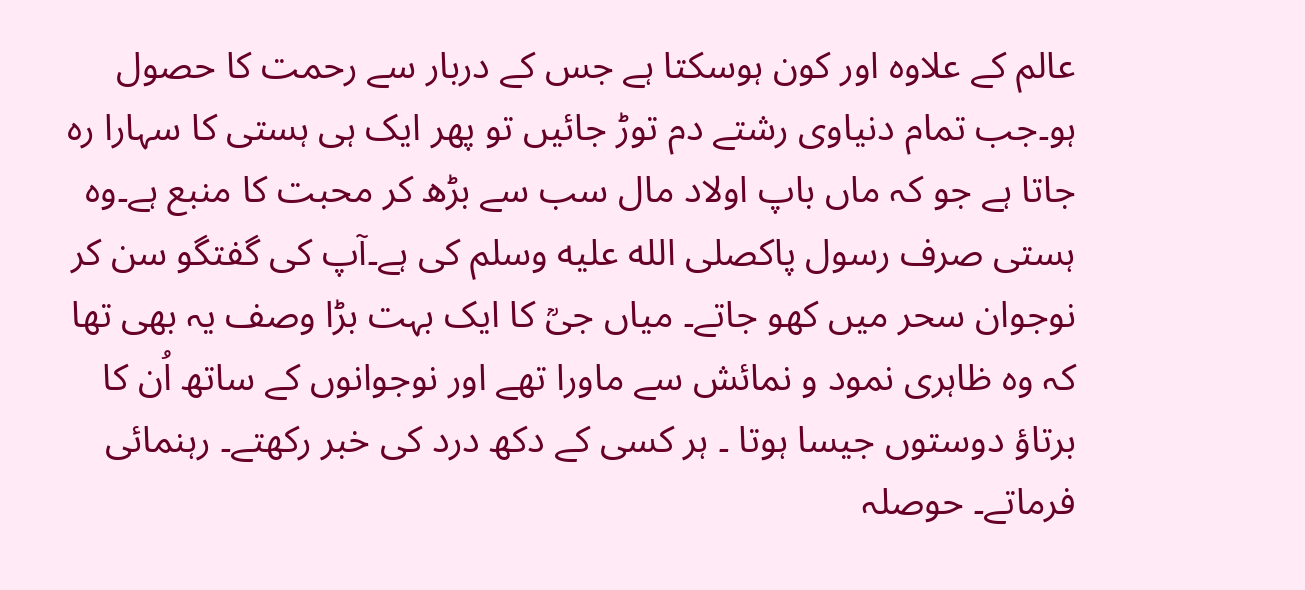عالم کے علاوہ اور کون ہوسکتا ہے جس کے دربار سے رحمت کا حصول ہو۔جب تمام دنیاوی رشتے دم توڑ جائیں تو پھر ایک ہی ہستی کا سہارا رہ جاتا ہے جو کہ ماں باپ اولاد مال سب سے بڑھ کر محبت کا منبع ہے۔وہ ہستی صرف رسول پاکصلى الله عليه وسلم کی ہے۔آپ کی گفتگو سن کر نوجوان سحر میں کھو جاتے۔ میاں جیؒ کا ایک بہت بڑا وصف یہ بھی تھا کہ وہ ظاہری نمود و نمائش سے ماورا تھے اور نوجوانوں کے ساتھ اُن کا برتاؤ دوستوں جیسا ہوتا ۔ ہر کسی کے دکھ درد کی خبر رکھتے۔ رہنمائی فرماتے۔ حوصلہ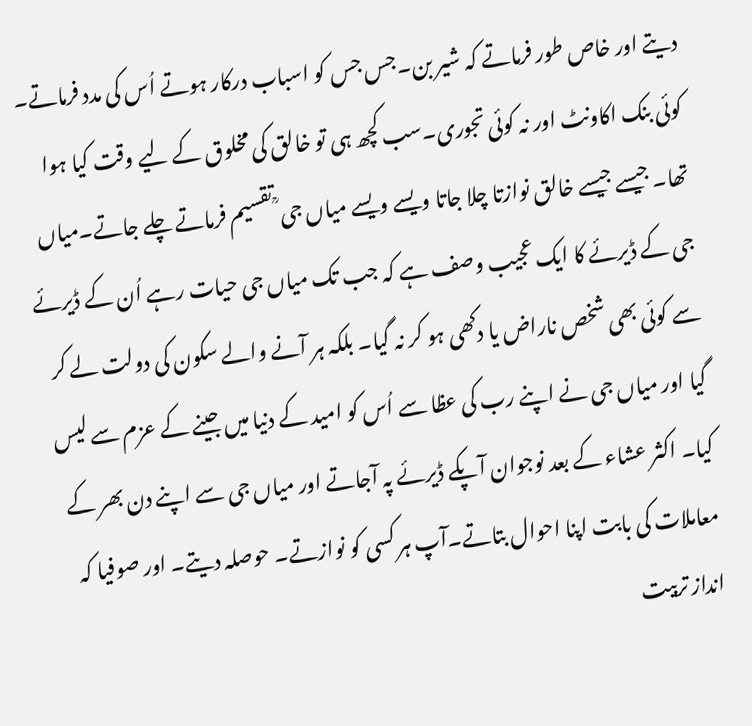دیتے اور خاص طور فرماتے کہ شیر بن۔جس جس کو اسباب درکار ہوتے اُس کی مدد فرماتے۔ کوئی بنک اکاونٹ اور نہ کوئی تجوری۔سب کچھ ہی تو خالق کی مخلوق کے لیے وقت کیا ہوا تھا۔ جیسے جیسے خالق نوازتا چلا جاتا ویسے ویسے میاں جی ؒ تقسیم فرماتے چلے جاتے۔میاں جی کے ڈیرئے کا ایک عجیب وصف ہے کہ جب تک میاں جی حیات رہے اُن کے ڈیرئے سے کوئی بھی شخص ناراض یا دکھی ہو کر نہ گیا۔ بلکہ ہر آنے والے سکون کی دولت لے کر گیا اور میاں جی نے اپنے رب کی عظا سے اُس کو امید کے دنیا میں جینے کے عزم سے لیس کیا۔ اکثر عشاء کے بعد نوجوان آپکے ڈیرئے پہ آجاتے اور میاں جی سے اپنے دن بھر کے معاملات کی بابت اپنا احوال بتاتے۔آپ ہر کسی کو نوازتے۔ حوصلہ دیتے۔ اور صوفیا کہ انداز تربیت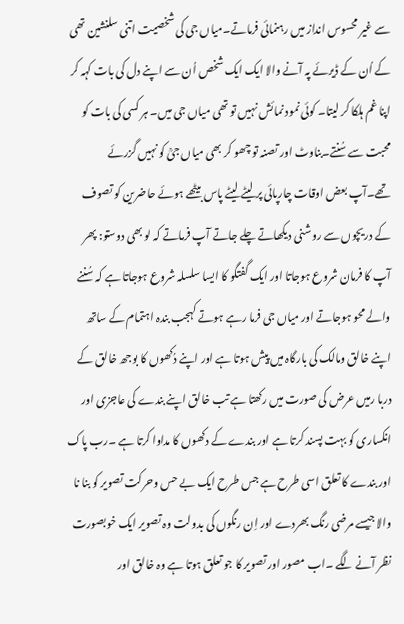سے غیر محسوس انداز میں رہنمائی فرماتے۔میاں جی کی شخصیت اتنی سلنشین تھی کے اُن کے ڈیرئے پہ آنے والا ایک ایک شخص اُن سے اپنے دل کی بات کہہ کر اپنا غم ہلکا کر لیتا۔ کوئی نمود نمائش نہیں تو تھی میاں جی میں۔ ہر کسی کی بات کو محبت سے سُنتے۔بناوٹ اور تصنہ تو چھو کر بھی میاں جیؒ کو نہیں گزرئے تھے۔آپ بعض اوقات چارپائی پر لیٹے لیٹے پاس بیٹھے ہوئے حاضرین کو تصوف کے دریچوں سے روشنی دیکھاتے چلے جاتے آپ فرماتے کہ لو بھی دوستو: پھر آپ کا فرمان شروع ہوجاتا اور ایک گفتگو کا ایسا سلسلہ شروع ہوجاتا ہے کہ سُننے والے محو ہوجاتے اور میاں جی فرما رہے ہوتے کہجب بندہ اہتمام کے ساتھ اپنے خالق ومالک کی بارگاہ میں پیش ہوتا ہے اور اپنے دُکھوں کا بوجھ خالق کے دربا رمیں عرض کی صورت میں رکھتا ہے تب خالق اپنے بندے کی عاجزی اور انکساری کو بہت پسند کرتا ہے اور بندے کے دکھوں کا مداوا کرتا ہے ۔رب پاک اور بندے کا تعلق اسی طرح ہے جس طرح ایک بے حس وحرکت تصویر کو بنا نا والا جیسے مرضی رنگ بھردے اور اِن رنگوں کی بدولت وہ تصویر ایک خوبصورت نظر آنے لگے ۔اب مصور اور تصویر کا جو تعلق ہوتا ہے وہ خالق اور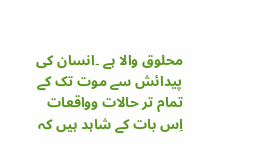محلوق والا ہے ۔انسان کی پیدائش سے موت تک کے تمام تر حالات وواقعات اِس بات کے شاہد ہیں کہ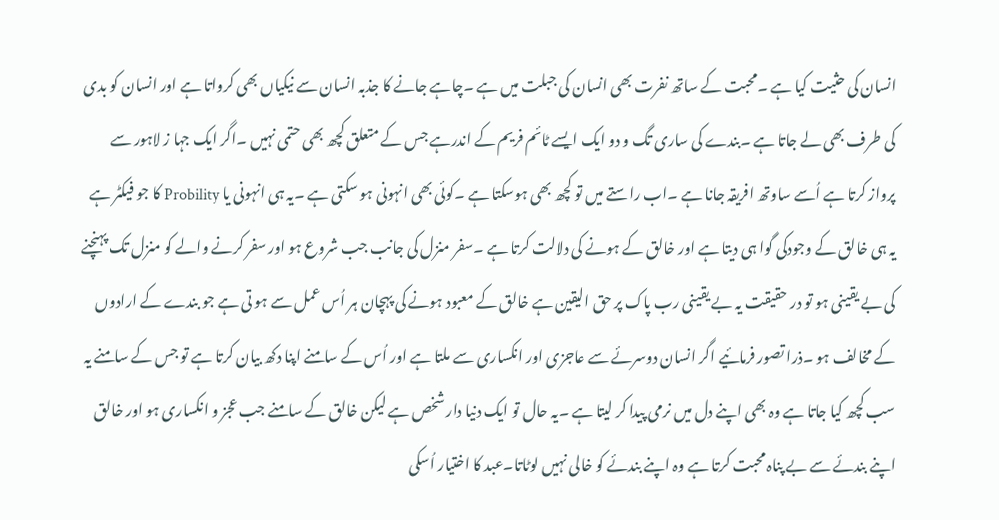انسان کی حثیت کیا ہے ۔محبت کے ساتھ نفرت بھی انسان کی جبلت میں ہے ۔چاہے جانے کا جذبہ انسان سے نیکیاں بھی کرواتا ہے اور انسان کو بدی کی طرف بھی لے جاتا ہے ۔بندے کی ساری تگ و دو ایک ایسے ٹائم فریم کے اندرہے جس کے متعلق کچھ بھی حتمی نہیں ۔اگر ایک جہا ز لاہور سے پرواز کرتا ہے اُسے ساوتھ افریقہ جانا ہے ۔اب راستے میں تو کچھ بھی ہوسکتا ہے ۔کوئی بھی انہونی ہو سکتی ہے ۔یہ ہی انہونی یا Probility کا جو فیکٹر ہے یہ ہی خالق کے وجودکی گوا ہی دیتا ہے اور خالق کے ہونے کی دلالت کرتا ہے ۔سفر منزل کی جانب جب شروع ہو اور سفر کرنے والے کو منزل تک پہنچنے کی بے یقینی ہو تو در حقیقت یہ بے یقینی رب پاک پر حق الیقین ہے خالق کے معبود ہونے کی پہچان ہر اُس عمل سے ہو تی ہے جو بندے کے ارادوں کے مخالف ہو ۔ذرا تصور فرمائیے اگر انسان دوسرئے سے عاجزی اور انکساری سے ملتا ہے اور اُس کے سامنے اپنا دکھ بیان کرتا ہے تو جس کے سامنے یہ سب کچھ کیا جاتا ہے وہ بھی اپنے دل میں نرمی پیدا کر لیتا ہے ۔یہ حال تو ایک دنیا دار شخص ہے لیکن خالق کے سامنے جب عجز و انکساری ہو اور خالق اپنے بندئے سے بے پناہ محبت کرتا ہے وہ اپنے بندئے کو خالی نہیں لوٹاتا۔عبد کا اختیار اُسکی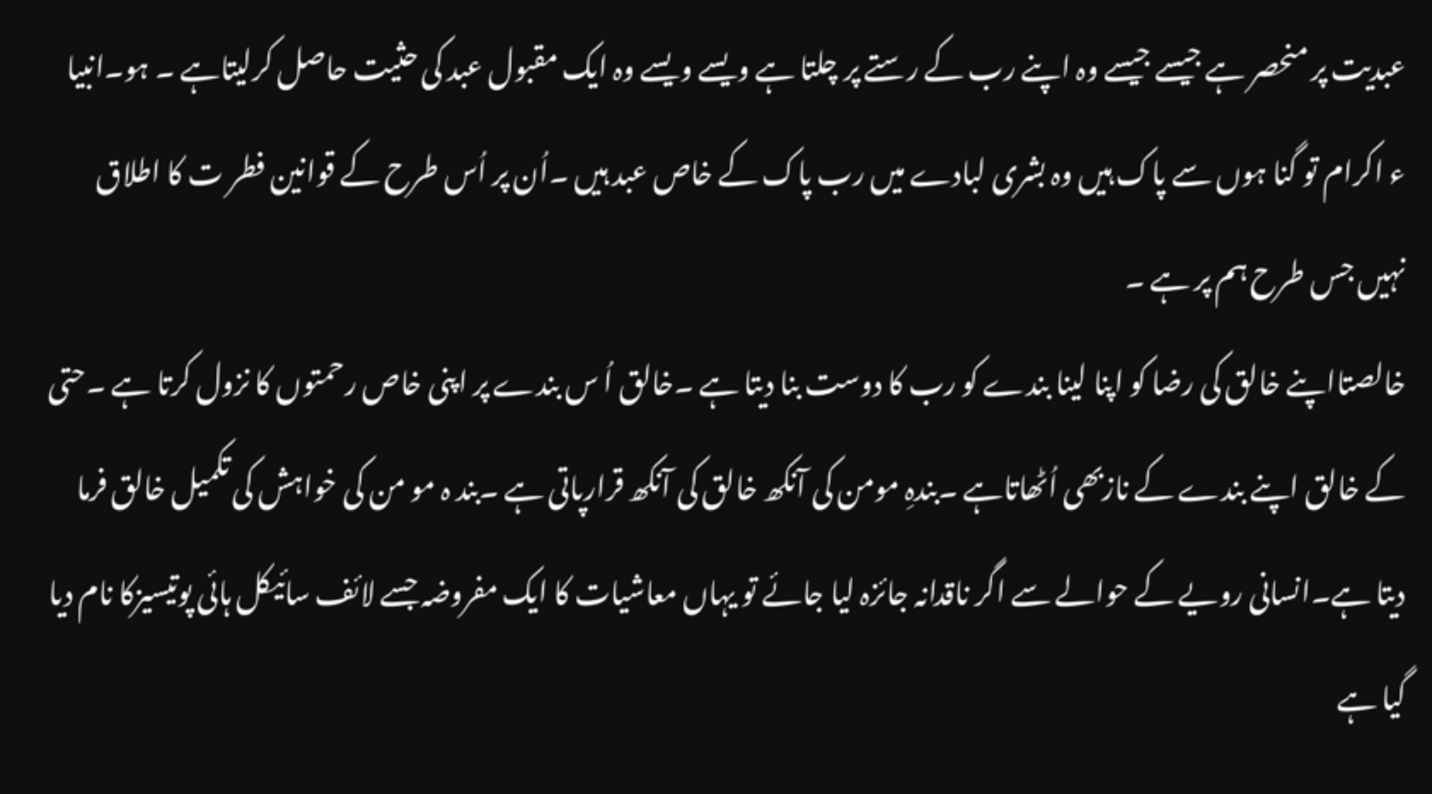عبدیت پر منحصر ہے جیسے جیسے وہ اپنے رب کے رستے پر چلتا ہے ویسے ویسے وہ ایک مقبول عبد کی حثیت حاصل کرلیتاہے ۔ ہو۔انبیا ء اکرام تو گنا ہوں سے پاک ہیں وہ بشری لبادے میں رب پاک کے خاص عبد ہیں ۔اُن پر اُس طرح کے قوانین فطر ت کا اطلاق نہیں جس طرح ہم پر ہے ۔
خالصتااپنے خالق کی رضا کو اپنا لینا بندے کو رب کا دوست بنا دیتا ہے ۔خالق اُ س بندے پر اپنی خاص رحمتوں کا نزول کرتا ہے ۔حتی کے خالق اپنے بندے کے نازبھی اُٹھاتاہے ۔بندہِ مومن کی آنکھ خالق کی آنکھ قرارپاتی ہے ۔بند ہ مو من کی خواہش کی تکمیل خالق فرما دیتا ہے۔انسانی رویے کے حوالے سے اگر ناقدانہ جائزہ لیا جائے تو یہاں معاشیات کا ایک مفروضہ جسے لائف سائیکل ہائی پوتیسیزکا نام دیا گیا ہے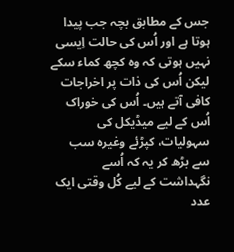جس کے مطابق بچہ جب پیدا ہوتا ہے اور اُس کی حالت اِیسی نہیں ہوتی کہ وہ کچھ کماء سکے لیکن اُس کی ذات پر اخراجات کافی آتے ہیں۔ اُس کی خوراک اُس کے لیے میڈیکل کی سہولیات، کپڑئے وغیرہ سب سے بڑھ کر یہ کہ اُسے نگہداشت کے لیے کُل وقتی ایک عدد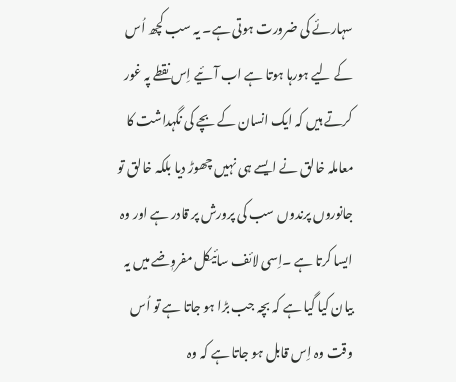سہارئے کی ضرورت ہوتی ہے۔ یہ سب کچھ اُس کے لیے ہورہا ہوتا ہے اب آئیے اِس نقطے پہ غور کرتے ہیں کہ ایک انسان کے بچے کی نگہداشت کا معاملہ خالق نے ایسے ہی نہیں چھوڑ دیا بلکہ خالق تو جانوروں پرندوں سب کی پرورش پر قادر ہے اور وہ ایسا کرتا ہے ۔اِسی لائف سائیکل مفروٖضے میں یہ بیان کیا گیا ہے کہ بچہ جب بڑا ہو جاتا ہے تو اُس وقت وہ اِس قابل ہو جاتا ہے کہ وہ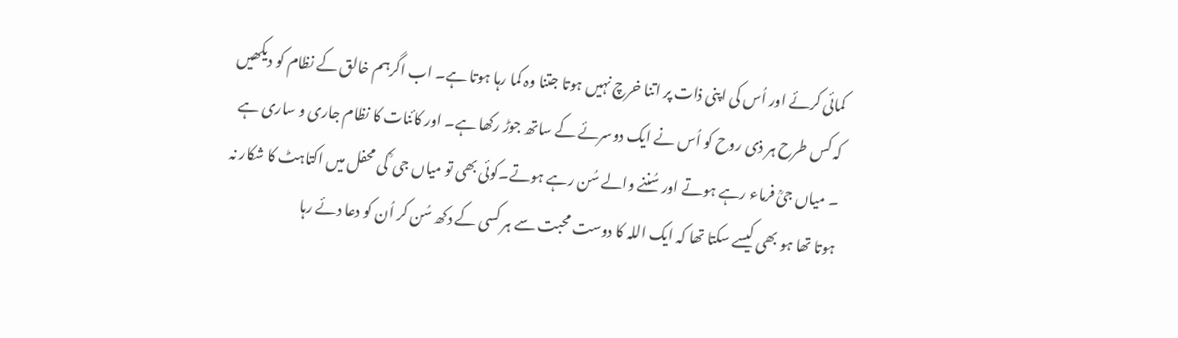کمائی کرئے اور اُس کی اپنی ذات پر اتنا خرچ نہیں ہوتا جتنا وہ کما رہا ہوتا ہے۔ اب اگرہم خالق کے نظام کو دیکھیں کہ کس طرح ہر ذی روح کو اُس نے ایک دوسرئے کے ساتھ جوڑ رکھا ہے۔ اور کائنات کا نظام جاری و ساری ہے ۔ میاں جیؒ فرماء رہے ہوتے اور سُننے والے سُن رہے ہوتے۔کوئی بھی تو میاں جی ؒ کی محفل میں اکتاہٹ کا شکار نہ ہوتا تھا ہو بھی کیسے سکتا تھا کہ ایک اللہ کا دوست محبت سے ہر کسی کے دکھ سُن کر اُن کو دعا دئے رہا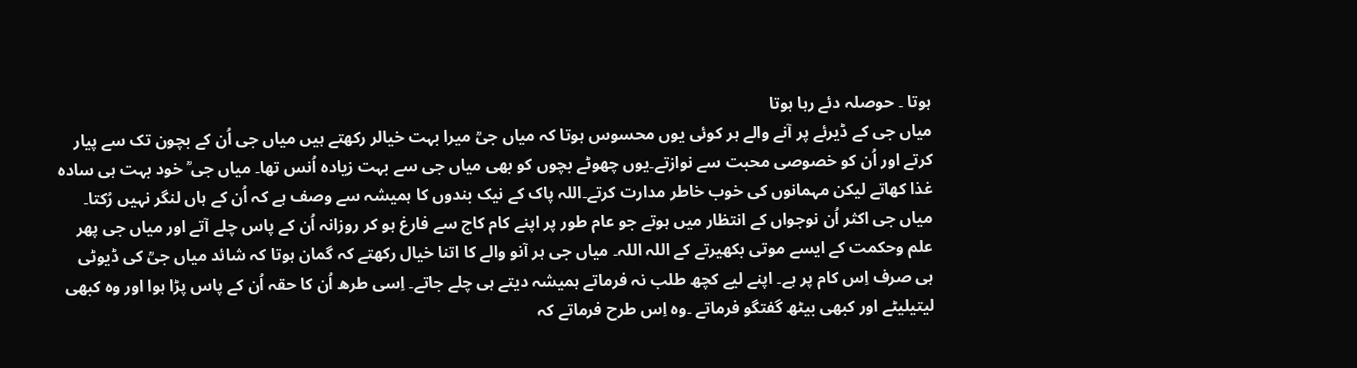ہوتا ۔ حوصلہ دئے رہا ہوتا
میاں جی کے ڈیرئے پر آنے والے ہر کوئی یوں محسوس ہوتا کہ میاں جیؒ میرا بہت خیالر رکھتے ہیں میاں جی اُن کے بچون تک سے پیار کرتے اور اُن کو خصوصی محبت سے نوازتے۔یوں چھوٹے بچوں کو بھی میاں جی سے بہت زیادہ اُنس تھا۔ میاں جی ؒ خود بہت ہی سادہ غذا کھاتے لیکن مہمانوں کی خوب خاطر مدارت کرتے۔اللہ پاک کے نیک بندوں کا ہمیشہ سے وصف ہے کہ اُن کے ہاں لنگر نہیں رُکتا۔ میاں جی اکثر اُن نوجواں کے انتظار میں ہوتے جو عام طور پر اپنے کام کاج سے فارغ ہو کر روزانہ اُن کے پاس چلے آتے اور میاں جی پھر علم وحکمت کے ایسے موتی بکھیرتے کے اللہ اللہ۔ میاں جی ہر آنو والے کا اتنا خیال رکھتے کہ گمان ہوتا کہ شائد میاں جیؒ کی ڈیوٹی ہی صرف اِس کام پر ہے۔ اپنے لیے کچھ طلب نہ فرماتے ہمیشہ دیتے ہی چلے جاتے۔ اِسی طرھ اُن کا حقہ اُن کے پاس پڑا ہوا اور وہ کبھی لیتیلیٹے اور کبھی بیٹھ گفتگو فرماتے ۔وہ اِس طرح فرماتے کہ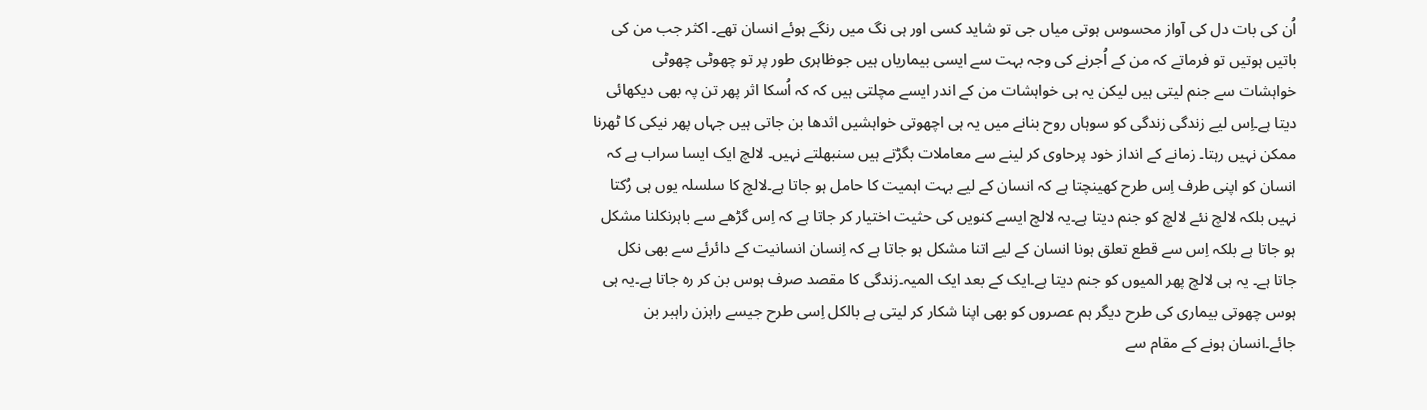اُن کی بات دل کی آواز محسوس ہوتی میاں جی تو شاید کسی اور ہی نگ میں رنگے ہوئے انسان تھے۔ اکثر جب من کی باتیں ہوتیں تو فرماتے کہ من کے اُجرنے کی وجہ بہت سے ایسی بیماریاں ہیں جوظاہری طور پر تو چھوٹی چھوٹی خواہشات سے جنم لیتی ہیں لیکن یہ ہی خواہشات من کے اندر ایسے مچلتی ہیں کہ کہ اُسکا اثر پھر تن پہ بھی دیکھائی دیتا ہے۔اِس لیے زندگی زندگی کو سوہاں روح بنانے میں یہ ہی اچھوتی خواہشیں اثدھا بن جاتی ہیں جہاں پھر نیکی کا ٹھرنا ممکن نہیں رہتا۔ زمانے کے انداز خود پرحاوی کر لینے سے معاملات بگڑتے ہیں سنبھلتے نہیں۔ لالچ ایک ایسا سراب ہے کہ انسان کو اپنی طرف اِس طرح کھینچتا ہے کہ انسان کے لیے بہت اہمیت کا حامل ہو جاتا ہے۔لالچ کا سلسلہ یوں ہی رُکتا نہیں بلکہ لالچ نئے لالچ کو جنم دیتا ہے۔یہ لالچ ایسے کنویں کی حثیت اختیار کر جاتا ہے کہ اِس گڑھے سے باہرنکلنا مشکل ہو جاتا ہے بلکہ اِس سے قطع تعلق ہونا انسان کے لیے اتنا مشکل ہو جاتا ہے کہ اِنسان انسانیت کے دائرئے سے بھی نکل جاتا ہے۔ یہ ہی لالچ پھر المیوں کو جنم دیتا ہے۔ایک کے بعد ایک المیہ۔زندگی کا مقصد صرف ہوس بن کر رہ جاتا ہے۔یہ ہی ہوس چھوتی بیماری کی طرح دیگر ہم عصروں کو بھی اپنا شکار کر لیتی ہے بالکل اِسی طرح جیسے راہزن راہبر بن جائے۔انسان ہونے کے مقام سے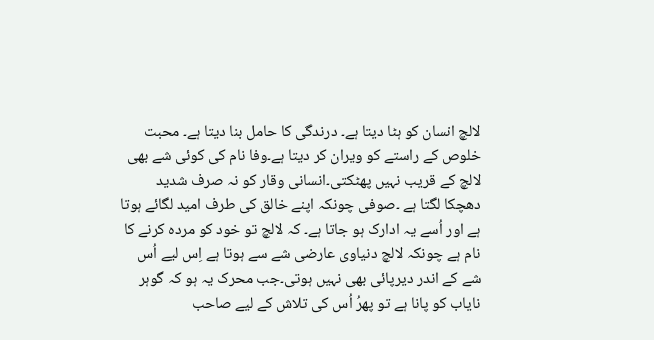لالچ انسان کو ہٹا دیتا ہے۔ درندگی کا حامل بنا دیتا ہے۔ محبت خلوص کے راستے کو ویران کر دیتا ہے۔وفا نام کی کوئی شے بھی لالچ کے قریب نہیں پھٹکتی۔انسانی وقار کو نہ صرف شدید دھچکا لگتا ہے ۔صوفی چونکہ اپنے خالق کی طرف امید لگائے ہوتا ہے اور اُسے یہ ادارک ہو جاتا ہے۔ کہ لالچ تو خود کو مردہ کرنے کا نام ہے چونکہ لالچ دنیاوی عارضی شے سے ہوتا ہے اِس لیے اُس شے کے اندر دیرپائی بھی نہیں ہوتی۔جب محرک یہ ہو کہ گوہر نایاب کو پانا ہے تو پھرُ اُس کی تلاش کے لیے صاحب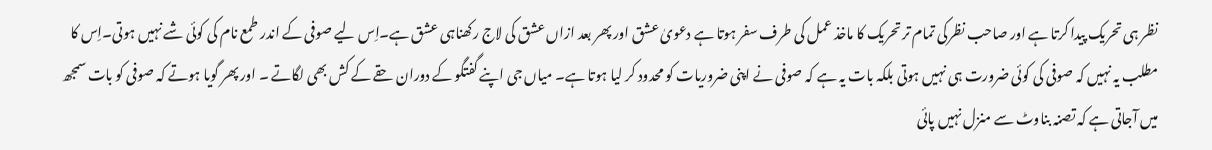نظر ہی تحریک پیدا کرتا ہے اور صاحب نظرکی تمام تر تحریک کا ماخذ عمل کی طرف سفر ہوتا ہے دعویٰ عشق اور پھر بعد ازاں عشق کی لاج رکھناہی عشق ہے۔اِس لیے صوفی کے اندر طمع نام کی کوئی شے نہیں ہوتی۔اِس کا مطلب یہ نہیں کہ صوفی کی کوئی ضرورت ہی نہیں ہوتی بلکہ بات یہ ہے کہ صوفی نے اپنی ضروریات کو محدود کر لیا ہوتا ہے۔ میاں جی اپنے گفتگو کے دوران حقے کے کش بھی لگاتے ۔ اور پھر گویا ہوتے کہ صوفی کو بات سمجھ میں آجاتی ہے کہ تصنہ بناوٹ سے منزل نہیں پائی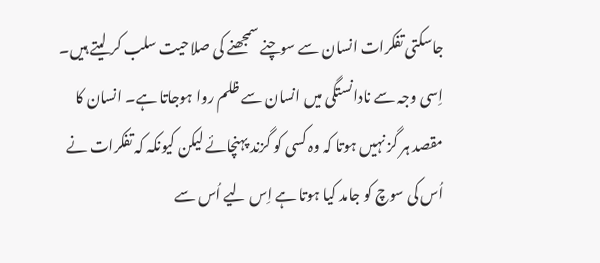جاسکتی تفکرات انسان سے سوچنے سمجھنے کی صلاحیت سلب کر لیتے ہیں۔ اِسی وجہ سے نادانستگی میں انسان سے ظلم روا ہوجاتا ہے۔ انسان کا مقصد ہر گز نہیں ہوتا کہ وہ کسی کو گزند پہنچائے لیکن کیونکہ کہ تفکرات نے اُس کی سوچ کو جامد کیا ہوتا ہے اِس لیے اُس سے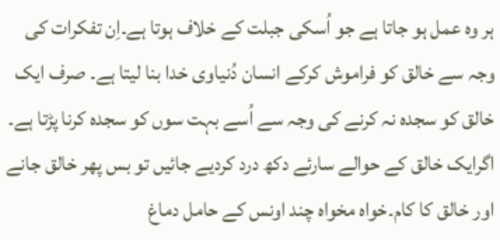ہر وہ عمل ہو جاتا ہے جو اُسکی جبلت کے خلاف ہوتا ہے۔اِن تفکرات کی وجہ سے خالق کو فراموش کرکے انسان دُنیاوی خدا بنا لیتا ہے۔ صرف ایک خالق کو سجدہ نہ کرنے کی وجہ سے اُسے بہت سوں کو سجدہ کرنا پڑتا ہے۔ اگرایک خالق کے حوالے سارئے دکھ درد کردیے جائیں تو بس پھر خالق جانے اور خالق کا کام۔خواہ مخواہ چند اونس کے حامل دماغ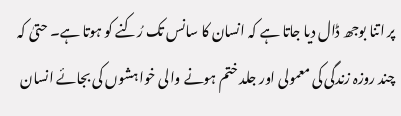پر اتنا بوجھ ڈال دیا جاتا ہے کہ انسان کا سانس تک رُکنے کو ہوتا ہے۔ حتیٰ کہ چند روزہ زندگی کی معمولی اور جلد ختم ہونے والی خواہشوں کی بجائے انسان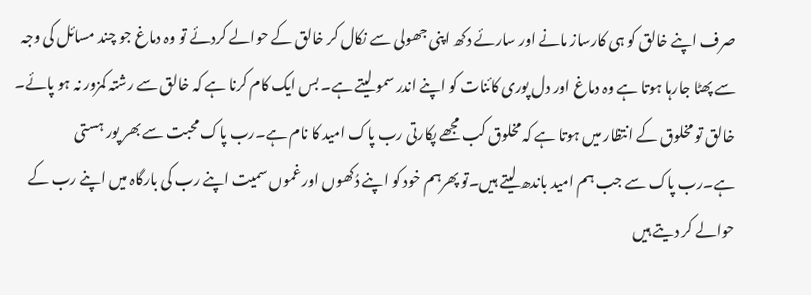صرف اپنے خالق کو ہی کارساز مانے اور سارئے دکھ اپنی جھولی سے نکال کر خالق کے حوالے کردئے تو وہ دماغ جو چند مسائل کی وجہ سے پھٹا جارہا ہوتا ہے وہ دماغ اور دل پوری کائنات کو اپنے اندر سمو لیتے ہے۔ بس ایک کام کرنا ہے کہ خالق سے رشتہ کمزور نہ ہو پائے۔ خالق تو مخلوق کے انتظار میں ہوتا ہے کہ مخلوق کب مجھے پکارتی رب پاک امید کا نام ہے۔رب پاک محبت سے بھر پور ہستی ہے۔رب پاک سے جب ہم امید باندھ لیتے ہیں۔تو پھرہم خود کو اپنے دُکھوں اور غموں سمیت اپنے رب کی بارگاہ میں اپنے رب کے حوالے کر دیتے ہیں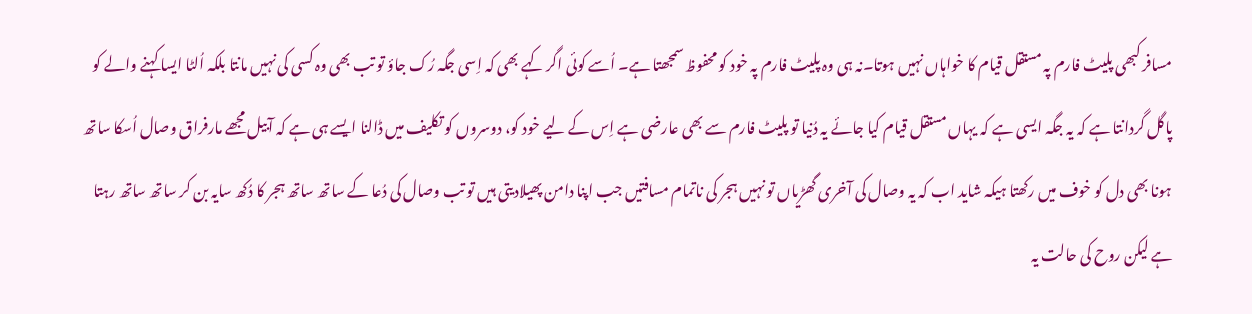مسافر کبھی پلیٹ فارم پہ مستقل قیام کا خواہاں نہیں ہوتا۔نہ ہی وہ پلیٹ فارم پہ خود کو محفوظ سمجھتا ہے۔ اُسے کوئی اگر کہے بھی کہ اِسی جگہ رُک جاؤ تو تب بھی وہ کسی کی نہیں مانتا بلکہ اُلٹا ایسا کہنے والے کو پاگل گردانتا ہے کہ یہ جگہ ایسی ہے کہ یہاں مستقل قیام کیا جائے یہ دُنیا تو پلیٹ فارم سے بھی عارضی ہے اِس کے لیے خود کو، دوسروں کو تکلیف میں ڈالنا ایسے ہی ہے کہ آبیل مجھے مارفراق وصال اُسکا ساتھ ہونا بھی دل کو خوف میں رکھتا ہیکہ شاید اب کہ یہ وصال کی آخری گھڑیاں تو نہیں ہجر کی ناتمام مسافتیں جب اپنا دامن پھیلادیتی ہیں تو تب وصال کی دُعا کے ساتھ ساتھ ہجر کا دُکھ سایہ بن کر ساتھ ساتھ رہتا ہے لیکن روح کی حالت یہ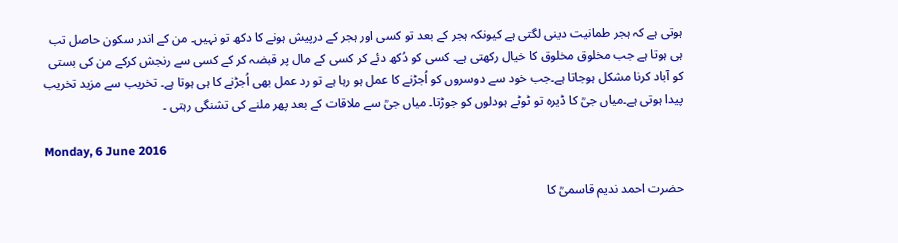ہوتی ہے کہ ہجر طمانیت دینی لگتی ہے کیونکہ ہجر کے بعد تو کسی اور ہجر کے درپیش ہونے کا دکھ تو نہیں۔ من کے اندر سکون حاصل تب ہی ہوتا ہے جب مخلوق مخلوق کا خیال رکھتی ہے۔ کسی کو دُکھ دئے کر کسی کے مال پر قبضہ کر کے کسی سے رنجش کرکے من کی بستی کو آباد کرنا مشکل ہوجاتا ہے۔جب خود سے دوسروں کو اُجڑنے کا عمل ہو رہا ہے تو رد عمل بھی اُجڑنے کا ہی ہوتا ہے۔ تخریب سے مزید تخریب پیدا ہوتی ہے۔میاں جیؒ کا ڈیرہ تو ٹوٹے ہودلوں کو جوڑتا۔ میاں جیؒ سے ملاقات کے بعد پھر ملنے کی تشنگی رہتی ۔

Monday, 6 June 2016

حضرت احمد ندیم قاسمیؒ کا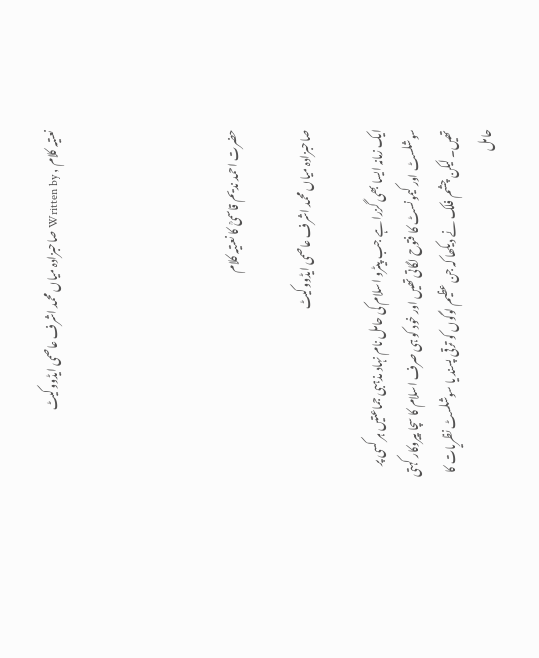نعتیہ کلام , Written by صاحبزادہ میاں محمد اشرف عاصمی ایڈووکیٹ




حضرت احمد ندیم قاسمیؒ کا نعتیہ کلام

صاحبزادہ میاں محمد اشرف عاصمی ایڈووکیٹ

ایک زمانہ ایسا بھی گزرا ہے جب پیٹرو اسلام کی حامل نام نہاد مذہبی جماعتیں ہر کسی پر سوشلسٹ اور کیمونسٹ کا فتوح لگاتی تھیں اور خود کو ہی صرف اسلام کا سچا پیروکار کہتی تھیں۔ لیکن چشم فلک نے دیکھا کہ جن عظیم لوگوں کو ترقی پسند یا سوشلسٹ نظریات کا حامل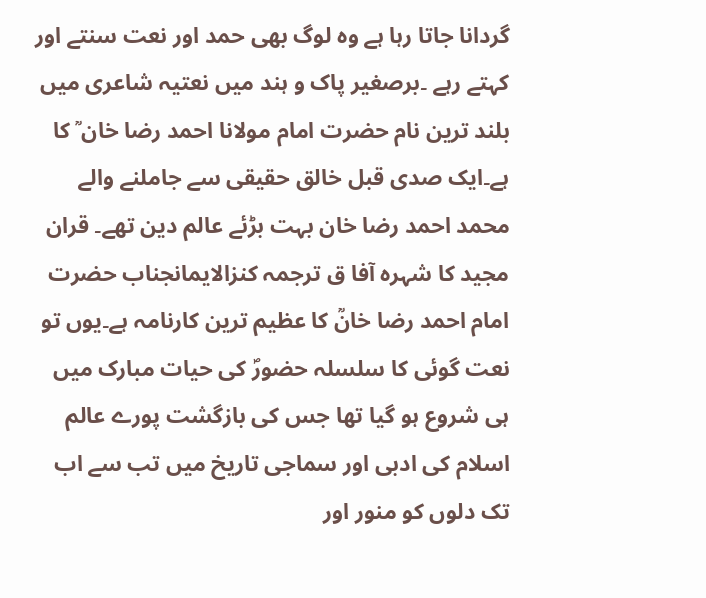گردانا جاتا رہا ہے وہ لوگ بھی حمد اور نعت سنتے اور کہتے رہے ۔برصغیر پاک و ہند میں نعتیہ شاعری میں بلند ترین نام حضرت امام مولانا احمد رضا خان ؒ کا ہے۔ایک صدی قبل خالق حقیقی سے جاملنے والے محمد احمد رضا خان بہت بڑئے عالم دین تھے۔ قران مجید کا شہرہ آفا ق ترجمہ کنزالایمانجناب حضرت امام احمد رضا خانؒ کا عظیم ترین کارنامہ ہے۔یوں تو نعت گوئی کا سلسلہ حضورؐ کی حیات مبارک میں ہی شروع ہو گیا تھا جس کی بازگشت پورے عالم اسلام کی ادبی اور سماجی تاریخ میں تب سے اب تک دلوں کو منور اور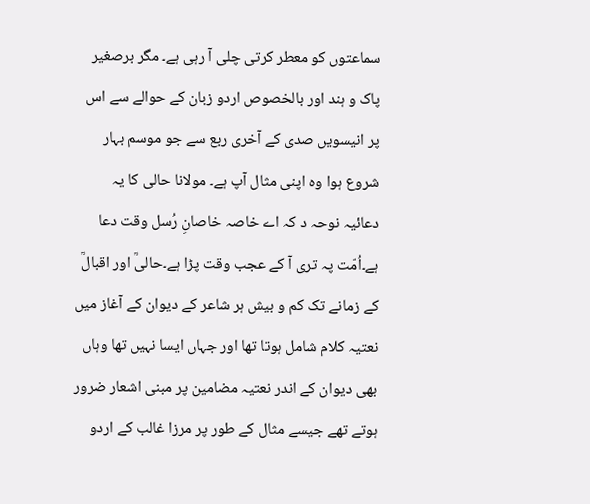سماعتوں کو معطر کرتی چلی آ رہی ہے۔ مگر برصغیر پاک و ہند اور بالخصوص اردو زبان کے حوالے سے اس پر انیسویں صدی کے آخری ربع سے جو موسم بہار شروع ہوا وہ اپنی مثال آپ ہے۔ مولانا حالی کا یہ دعائیہ نوحہ د کہ اے خاصہ خاصانِ رُسل وقت دعا ہے۔اُمّت پہ تری آ کے عجب وقت پڑا ہے۔حالیؒ اور اقبالؒ کے زمانے تک کم و بیش ہر شاعر کے دیوان کے آغاز میں نعتیہ کلام شامل ہوتا تھا اور جہاں ایسا نہیں تھا وہاں بھی دیوان کے اندر نعتیہ مضامین پر مبنی اشعار ضرور ہوتے تھے جیسے مثال کے طور پر مرزا غالب کے اردو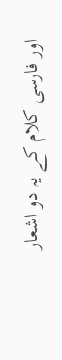اور فارسی کلام کے یہ دو اشعار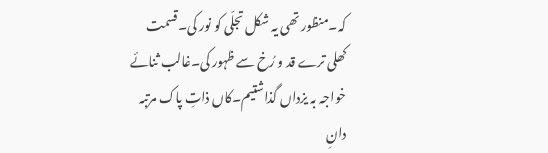کہ۔منظور تھی یہ شکل تجلّی کو نور کی۔قسمت کھلی ترے قد و رُخ سے ظہور کی۔غالب ثنائے خواجہ بہ یزداں گذاشتیم۔کاں ذاتِ پاک مرتبہ دانِ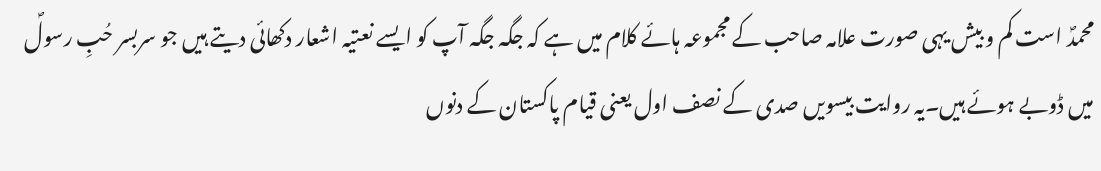محمدؐ است کم و بیش یہی صورت علامہ صاحب کے مجموعہ ہائے کلام میں ہے کہ جگہ جگہ آپ کو ایسے نعتیہ اشعار دکھائی دیتے ہیں جو سربسر حُبِ رسولؐ میں ڈوبے ہوئے ہیں۔یہ روایت بیسویں صدی کے نصف اول یعنی قیام پاکستان کے دنوں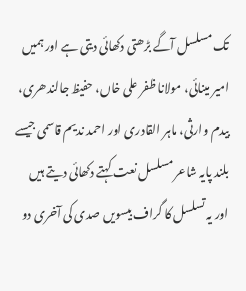تک مسلسل آگے بڑھتی دکھائی دیتی ہے اور ہمیں امیر مینائی، مولانا ظفر علی خاں، حفیظ جالندھری، بیدم وارثی، ماہر القادری اور احمد ندیم قاسمی جیسے بلند پایہ شاعر مسلسل نعت کہتے دکھائی دیتے ہیں اور یہ تسلسل کا گراف بیسویں صدی کی آخری دو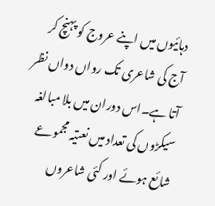دہائیوں میں اپنے عروج کو پہنچ کر آج کی شاعری تک رواں دواں نظر آتا ہے۔اس دوران میں بلا مبالغہ سیکڑوں کی تعداد میں نعتیہ مجموعے شائع ہوئے اور کئی شاعروں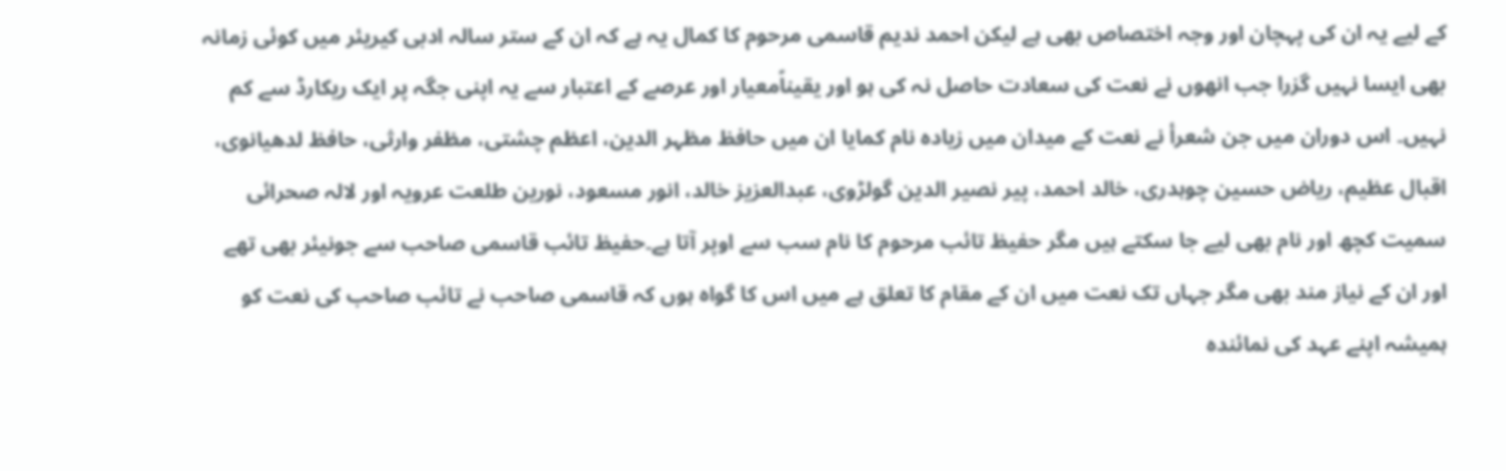کے لیے یہ ان کی پہچان اور وجہ اختصاص بھی ہے لیکن احمد ندیم قاسمی مرحوم کا کمال یہ ہے کہ ان کے ستر سالہ ادبی کیریئر میں کوئی زمانہ بھی ایسا نہیں گزرا جب انھوں نے نعت کی سعادت حاصل نہ کی ہو اور یقیناًمعیار اور عرصے کے اعتبار سے یہ اپنی جگہ پر ایک ریکارڈ سے کم نہیں۔ اس دوران میں جن شعرأ نے نعت کے میدان میں زیادہ نام کمایا ان میں حافظ مظہر الدین، اعظم چشتی، مظفر وارثی، حافظ لدھیانوی، اقبال عظیم، ریاض حسین چوہدری، خالد احمد، پیر نصیر الدین گولڑوی، عبدالعزیز خالد، انور مسعود، نورین طلعت عرویہ اور لالہ صحرائی سمیت کچھ اور نام بھی لیے جا سکتے ہیں مگر حفیظ تائب مرحوم کا نام سب سے اوپر آتا ہے۔حفیظ تائب قاسمی صاحب سے جونیئر بھی تھے اور ان کے نیاز مند بھی مگر جہاں تک نعت میں ان کے مقام کا تعلق ہے میں اس کا گواہ ہوں کہ قاسمی صاحب نے تائب صاحب کی نعت کو ہمیشہ اپنے عہد کی نمائندہ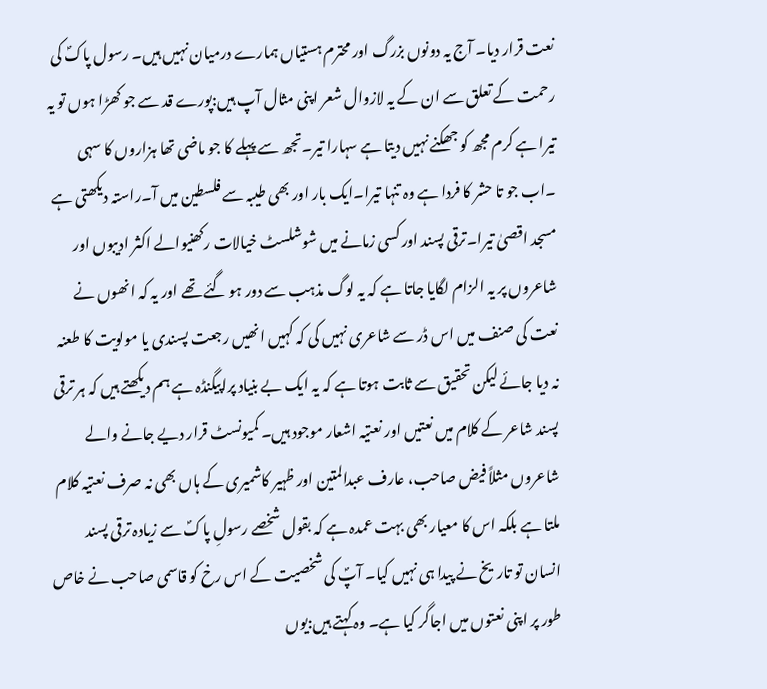نعت قرار دیا۔ آج یہ دونوں بزرگ اور محترم ہستیاں ہمارے درمیان نہیں ہیں۔ رسول پاکؐ کی رحمت کے تعلق سے ان کے یہ لازوال شعر اپنی مثال آپ ہیں:پورے قد سے جو کھڑا ہوں تو یہ تیرا ہے کرم مجھ کو جھکنے نہیں دیتا ہے سہارا تیر۔تجھ سے پہلے کا جو ماضی تھا ہزاروں کا سہی ۔اب جو تا حشر کا فردا ہے وہ تنہا تیرا۔ایک بار اور بھی طیبہ سے فلسطین میں آ۔راستہ دیکھتی ہے مسجد اقصیٰ تیرا۔ترقی پسند اور کسی زمانے میں شوشلسٹ خیالات رکھنیوالے اکثر ادیبوں اور شاعروں پر یہ الزام لگایا جاتا ہے کہ یہ لوگ مذہب سے دور ہو گئے تھے اور یہ کہ انھوں نے نعت کی صنف میں اس ڈر سے شاعری نہیں کی کہ کہیں انھیں رجعت پسندی یا مولویت کا طعنہ نہ دیا جائے لیکن تحقیق سے ثابت ہوتا ہے کہ یہ ایک بے بنیاد پراپیگنڈہ ہے ہم دیکھتے ہیں کہ ہر ترقی پسند شاعر کے کلام میں نعتیں اور نعتیہ اشعار موجود ہیں۔ کمیونسٹ قرار دیے جانے والے شاعروں مثلاً فیض صاحب، عارف عبدالمتین اور ظہیر کاشمیری کے ہاں بھی نہ صرف نعتیہ کلام ملتا ہے بلکہ اس کا معیار بھی بہت عمدہ ہے کہ بقول شخصے رسولِ پاکؐ سے زیادہ ترقی پسند انسان تو تاریخ نے پیدا ہی نہیں کیا۔ آپؐ کی شخصیت کے اس رخ کو قاسمی صاحب نے خاص طور پر اپنی نعتوں میں اجاگر کیا ہے۔ وہ کہتے ہیں:یوں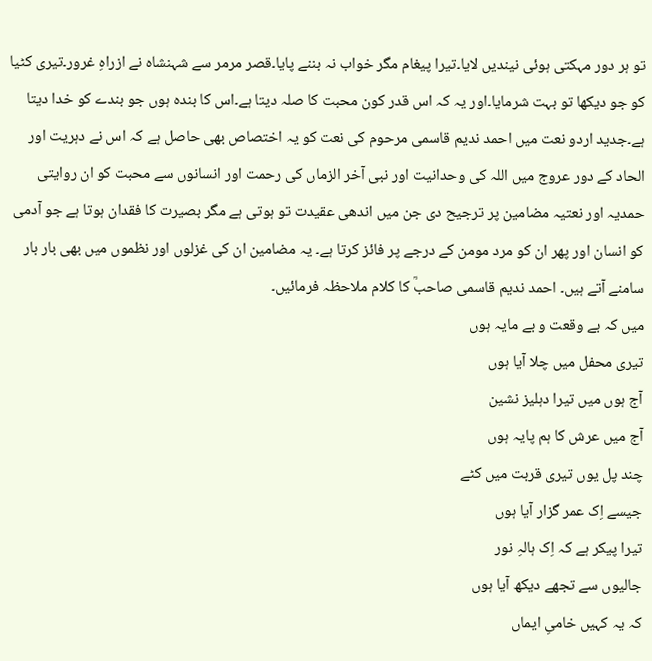تو ہر دور مہکتی ہوئی نیندیں لایا۔تیرا پیغام مگر خواب نہ بننے پایا۔قصر مرمر سے شہنشاہ نے ازراہِ غرور۔تیری کٹیا کو جو دیکھا تو بہت شرمایا۔اور یہ کہ اس قدر کون محبت کا صلہ دیتا ہے۔اس کا بندہ ہوں جو بندے کو خدا دیتا ہے۔جدید اردو نعت میں احمد ندیم قاسمی مرحوم کی نعت کو یہ اختصاص بھی حاصل ہے کہ اس نے دہریت اور الحاد کے دور عروج میں اللہ کی وحدانیت اور نبی آخر الزماں کی رحمت اور انسانوں سے محبت کو ان روایتی حمدیہ اور نعتیہ مضامین پر ترجیح دی جن میں اندھی عقیدت تو ہوتی ہے مگر بصیرت کا فقدان ہوتا ہے جو آدمی کو انسان اور پھر ان کو مرد مومن کے درجے پر فائز کرتا ہے۔ یہ مضامین ان کی غزلوں اور نظموں میں بھی بار بار سامنے آتے ہیں۔ احمد ندیم قاسمی صاحبؒ کا کلام ملاحظہ فرمائیں۔
میں کہ بے وقعت و بے مایہ ہوں
تیری محفل میں چلا آیا ہوں
آج ہوں میں تیرا دہلیز نشین
آج میں عرش کا ہم پایہ ہوں
چند پل یوں تیری قربت میں کٹے
جیسے اِک عمر گزار آیا ہوں
تیرا پیکر ہے کہ اِک ہالہِ نور
جالیوں سے تجھے دیکھ آیا ہوں
کہ یہ کہیں خامیِ ایماں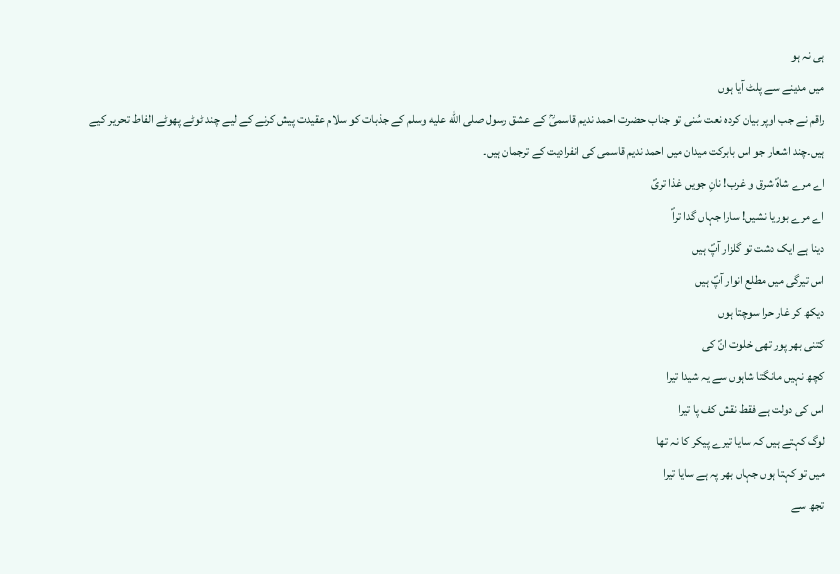ہی نہ ہو
میں مدینے سے پلٹ آیا ہوں
راقم نے جب اوپر بیان کردہ نعت سُنی تو جناب حضرت احمد ندیم قاسمیؒ کے عشق رسول صلى الله عليه وسلم کے جذبات کو سلام عقیدت پیش کرنے کے لیے چند ٹوٹے پھوٹے الفاط تحریر کیے ہیں۔چند اشعار جو اس بابرکت میدان میں احمد ندیم قاسمی کی انفرادیت کے ترجمان ہیں۔
اے مرے شاہؐ شرق و غرب! نانِ جویں غذا تریؐ
اے مرے بوریا نشیں! سارا جہاں گدا تراؐ
دینا ہے ایک دشت تو گلزار آپؐ ہیں
اس تیرگی میں مطلع انوار آپؐ ہیں
دیکھ کر غار حرا سوچتا ہوں
کتنی بھر پور تھی خلوت انؐ کی
کچھ نہیں مانگتا شاہوں سے یہ شیدا تیرا
اس کی دولت ہے فقط نقش کف پا تیرا
لوگ کہتے ہیں کہ سایا تیرے پیکر کا نہ تھا
میں تو کہتا ہوں جہاں بھر پہ ہے سایا تیرا
تجھ سے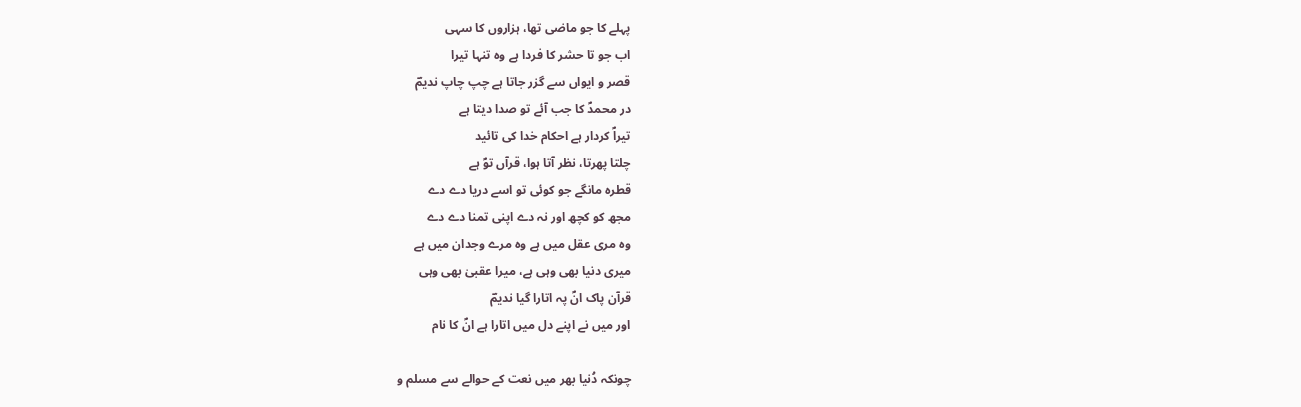پہلے کا جو ماضی تھا، ہزاروں کا سہی
اب جو تا حشر کا فردا ہے وہ تنہا تیرا
قصر و ایواں سے گزر جاتا ہے چپ چاپ ندیمؔ
در محمدؐ کا جب آئے تو صدا دیتا ہے
تیراؐ کردار ہے احکام خدا کی تائید
چلتا پھرتا، نظر آتا ہوا، قرآں توؐ ہے
قطرہ مانگے جو کوئی تو اسے دریا دے دے
مجھ کو کچھ اور نہ دے اپنی تمنا دے دے
وہ مری عقل میں ہے وہ مرے وجدان میں ہے
میری دنیا بھی وہی ہے، میرا عقبیٰ بھی وہی
قرآن پاک انؐ پہ اتارا گیا ندیمؔ
اور میں نے اپنے دل میں اتارا ہے انؐ کا نام

چونکہ دُنیا بھر میں نعت کے حوالے سے مسلم و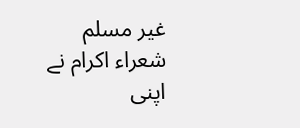غیر مسلم شعراء اکرام نے اپنی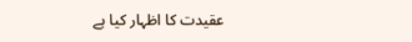عقیدت کا اظہار کیا ہے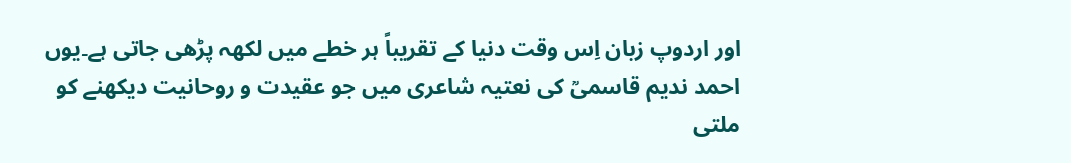اور اردوپ زبان اِس وقت دنیا کے تقریباً ہر خطے میں لکھہ پڑھی جاتی ہے۔یوں احمد ندیم قاسمیؒ کی نعتیہ شاعری میں جو عقیدت و روحانیت دیکھنے کو ملتی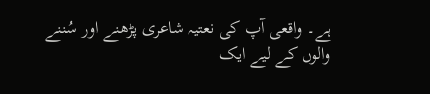ہے۔ واقعی آپ کی نعتیہ شاعری پڑھنے اور سُننے والوں کے لیے ایک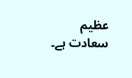عظیم سعادت ہے۔